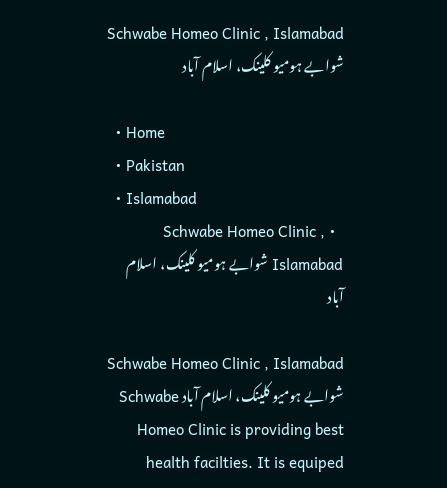Schwabe Homeo Clinic , Islamabad شوابے ہومیو کلینک، اسلام آباد

  • Home
  • Pakistan
  • Islamabad
  • Schwabe Homeo Clinic , Islamabad شوابے ہومیو کلینک، اسلام آباد

Schwabe Homeo Clinic , Islamabad شوابے ہومیو کلینک، اسلام آباد Schwabe Homeo Clinic is providing best health facilties. It is equiped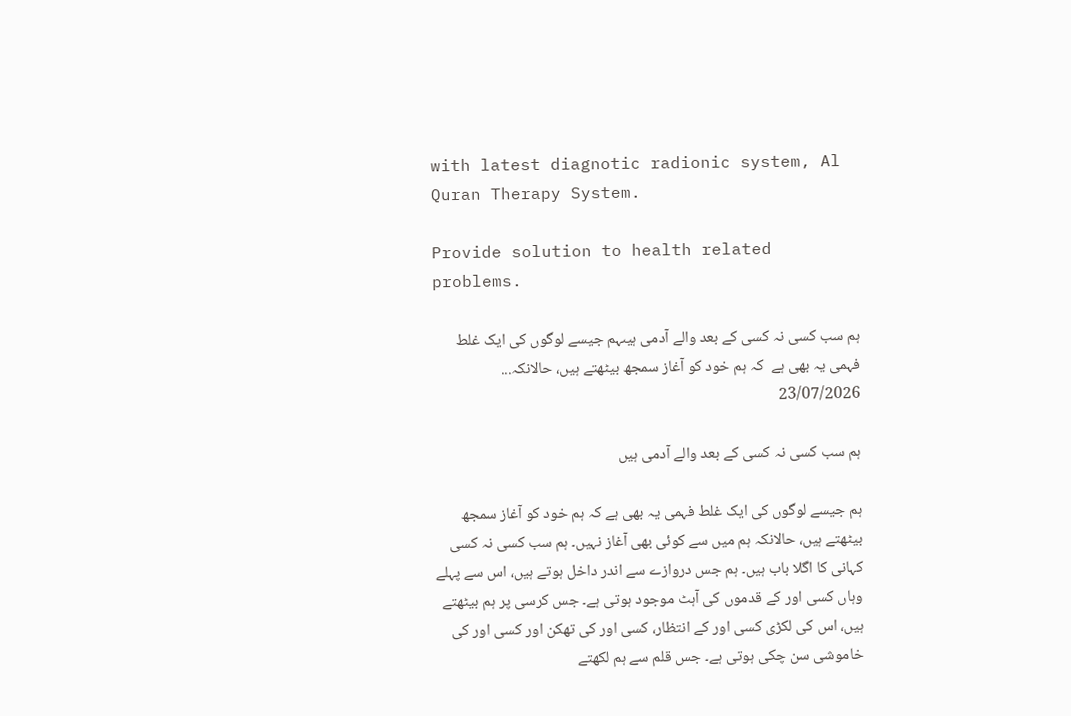with latest diagnotic radionic system, Al Quran Therapy System.

Provide solution to health related problems.

ہم سب کسی نہ کسی کے بعد والے آدمی ہیںہم جیسے لوگوں کی ایک غلط فہمی یہ بھی ہے  کہ ہم خود کو آغاز سمجھ بیٹھتے ہیں، حالانکہ...
23/07/2026

ہم سب کسی نہ کسی کے بعد والے آدمی ہیں

ہم جیسے لوگوں کی ایک غلط فہمی یہ بھی ہے کہ ہم خود کو آغاز سمجھ بیٹھتے ہیں، حالانکہ ہم میں سے کوئی بھی آغاز نہیں۔ ہم سب کسی نہ کسی کہانی کا اگلا باب ہیں۔ ہم جس دروازے سے اندر داخل ہوتے ہیں، اس سے پہلے وہاں کسی اور کے قدموں کی آہٹ موجود ہوتی ہے۔ جس کرسی پر ہم بیٹھتے ہیں، اس کی لکڑی کسی اور کے انتظار، کسی اور کی تھکن اور کسی اور کی خاموشی سن چکی ہوتی ہے۔ جس قلم سے ہم لکھتے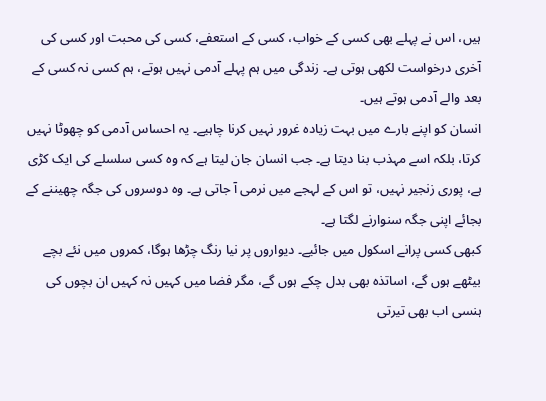ہیں، اس نے پہلے بھی کسی کے خواب، کسی کے استعفے، کسی کی محبت اور کسی کی آخری درخواست لکھی ہوتی ہے۔ زندگی میں ہم پہلے آدمی نہیں ہوتے، ہم کسی نہ کسی کے بعد والے آدمی ہوتے ہیں۔
انسان کو اپنے بارے میں بہت زیادہ غرور نہیں کرنا چاہیے۔ یہ احساس آدمی کو چھوٹا نہیں کرتا، بلکہ اسے مہذب بنا دیتا ہے۔ جب انسان جان لیتا ہے کہ وہ کسی سلسلے کی ایک کڑی ہے، پوری زنجیر نہیں، تو اس کے لہجے میں نرمی آ جاتی ہے۔ وہ دوسروں کی جگہ چھیننے کے بجائے اپنی جگہ سنوارنے لگتا ہے۔
کبھی کسی پرانے اسکول میں جائیے۔ دیواروں پر نیا رنگ چڑھا ہوگا، کمروں میں نئے بچے بیٹھے ہوں گے، اساتذہ بھی بدل چکے ہوں گے، مگر فضا میں کہیں نہ کہیں ان بچوں کی ہنسی اب بھی تیرتی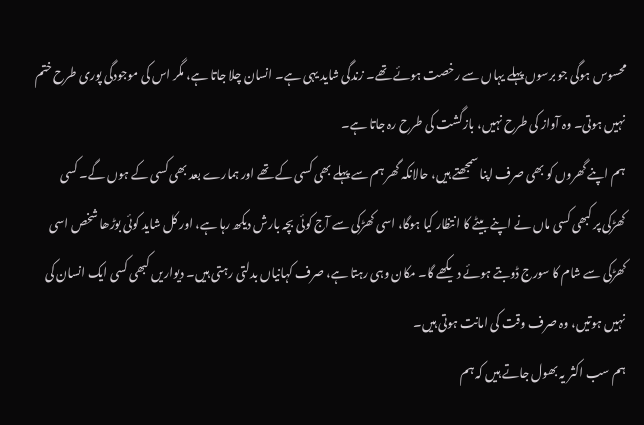محسوس ہوگی جو برسوں پہلے یہاں سے رخصت ہوئے تھے۔ زندگی شاید یہی ہے۔ انسان چلا جاتا ہے، مگر اس کی موجودگی پوری طرح ختم نہیں ہوتی۔ وہ آواز کی طرح نہیں، بازگشت کی طرح رہ جاتا ہے۔
ہم اپنے گھروں کو بھی صرف اپنا سمجھتے ہیں، حالانکہ گھر ہم سے پہلے بھی کسی کے تھے اور ہمارے بعد بھی کسی کے ہوں گے۔ کسی کھڑکی پر کبھی کسی ماں نے اپنے بیٹے کا انتظار کیا ہوگا، اسی کھڑکی سے آج کوئی بچہ بارش دیکھ رہا ہے، اور کل شاید کوئی بوڑھا شخص اسی کھڑکی سے شام کا سورج ڈوبتے ہوئے دیکھے گا۔ مکان وہی رہتا ہے، صرف کہانیاں بدلتی رہتی ہیں۔ دیواریں کبھی کسی ایک انسان کی نہیں ہوتیں، وہ صرف وقت کی امانت ہوتی ہیں۔
ہم سب اکثر یہ بھول جاتے ہیں کہ ہم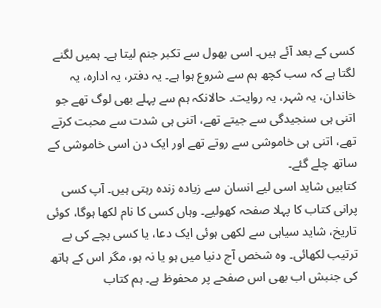کسی کے بعد آئے ہیں۔ اسی بھول سے تکبر جنم لیتا ہے۔ ہمیں لگنے لگتا ہے کہ سب کچھ ہم سے شروع ہوا ہے۔ یہ دفتر، یہ ادارہ، یہ خاندان، یہ شہر، یہ روایت۔ حالانکہ ہم سے پہلے بھی لوگ تھے جو اتنی ہی سنجیدگی سے جیتے تھے، اتنی ہی شدت سے محبت کرتے تھے، اتنی ہی خاموشی سے روتے تھے اور ایک دن اسی خاموشی کے ساتھ چلے گئے۔
کتابیں شاید اسی لیے انسان سے زیادہ زندہ رہتی ہیں۔ آپ کسی پرانی کتاب کا پہلا صفحہ کھولیے۔ وہاں کسی کا نام لکھا ہوگا، کوئی تاریخ، شاید سیاہی سے لکھی ہوئی ایک دعا، یا کسی بچے کی بے ترتیب لکھائی۔ وہ شخص آج دنیا میں ہو یا نہ ہو، مگر اس کے ہاتھ کی جنبش اب بھی اس صفحے پر محفوظ ہے۔ ہم کتاب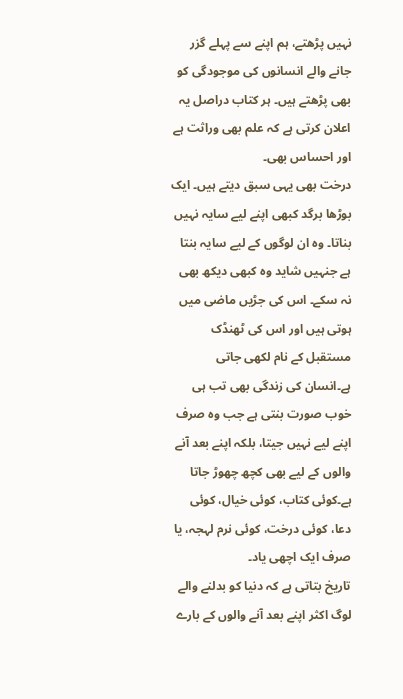نہیں پڑھتے، ہم اپنے سے پہلے گزر جانے والے انسانوں کی موجودگی کو بھی پڑھتے ہیں۔ ہر کتاب دراصل یہ اعلان کرتی ہے کہ علم بھی وراثت ہے اور احساس بھی۔
درخت بھی یہی سبق دیتے ہیں۔ ایک بوڑھا برگد کبھی اپنے لیے سایہ نہیں بناتا۔ وہ ان لوگوں کے لیے سایہ بنتا ہے جنہیں شاید وہ کبھی دیکھ بھی نہ سکے۔ اس کی جڑیں ماضی میں ہوتی ہیں اور اس کی ٹھنڈک مستقبل کے نام لکھی جاتی ہے۔انسان کی زندگی بھی تب ہی خوب صورت بنتی ہے جب وہ صرف اپنے لیے نہیں جیتا، بلکہ اپنے بعد آنے والوں کے لیے بھی کچھ چھوڑ جاتا ہے۔کوئی کتاب، کوئی خیال، کوئی دعا، کوئی درخت، کوئی نرم لہجہ، یا صرف ایک اچھی یاد۔
تاریخ بتاتی ہے کہ دنیا کو بدلنے والے لوگ اکثر اپنے بعد آنے والوں کے بارے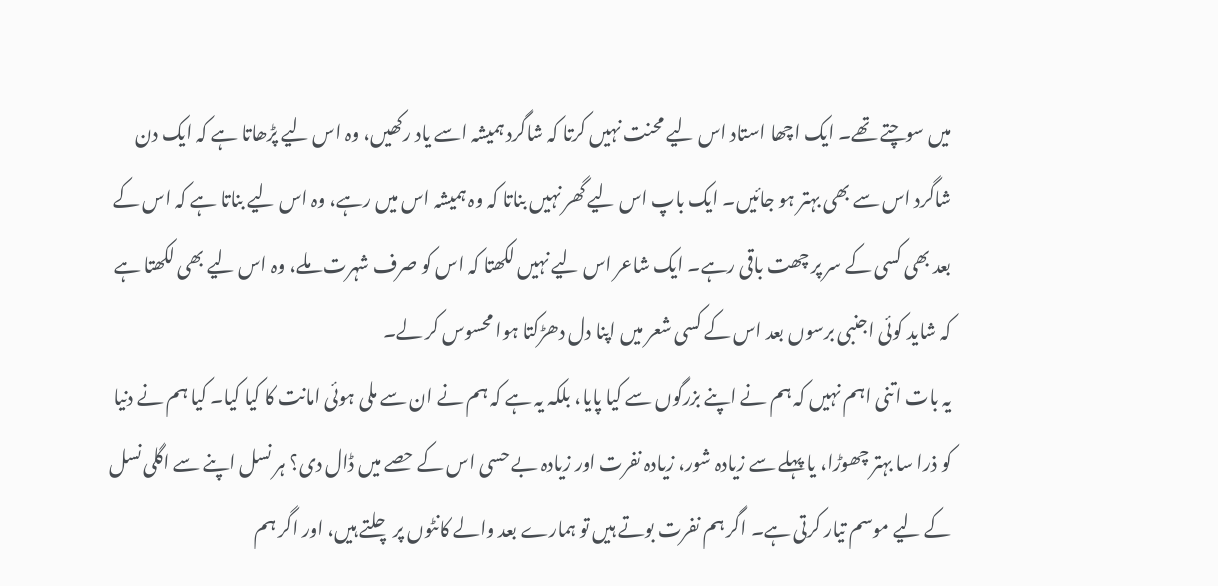میں سوچتے تھے۔ ایک اچھا استاد اس لیے محنت نہیں کرتا کہ شاگرد ہمیشہ اسے یاد رکھیں، وہ اس لیے پڑھاتا ہے کہ ایک دن شاگرد اس سے بھی بہتر ہو جائیں۔ ایک باپ اس لیے گھر نہیں بناتا کہ وہ ہمیشہ اس میں رہے، وہ اس لیے بناتا ہے کہ اس کے بعد بھی کسی کے سر پر چھت باقی رہے۔ ایک شاعر اس لیے نہیں لکھتا کہ اس کو صرف شہرت ملے، وہ اس لیے بھی لکھتا ہے کہ شاید کوئی اجنبی برسوں بعد اس کے کسی شعر میں اپنا دل دھڑکتا ہوا محسوس کر لے۔
یہ بات اتنی اہم نہیں کہ ہم نے اپنے بزرگوں سے کیا پایا، بلکہ یہ ہے کہ ہم نے ان سے ملی ہوئی امانت کا کیا کیا۔ کیا ہم نے دنیا کو ذرا سا بہتر چھوڑا، یا پہلے سے زیادہ شور، زیادہ نفرت اور زیادہ بے حسی اس کے حصے میں ڈال دی؟ ہر نسل اپنے سے اگلی نسل کے لیے موسم تیار کرتی ہے۔ اگر ہم نفرت بوتے ہیں تو ہمارے بعد والے کانٹوں پر چلتے ہیں، اور اگر ہم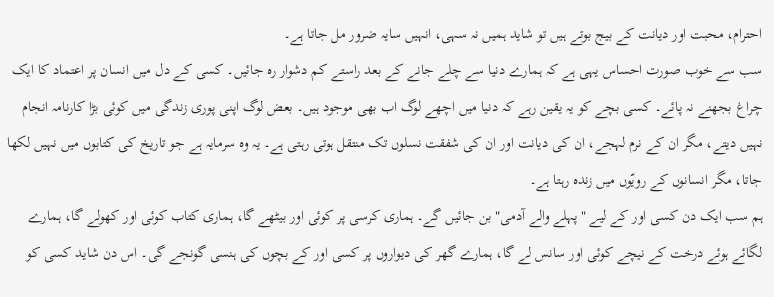احترام، محبت اور دیانت کے بیج بوتے ہیں تو شاید ہمیں نہ سہی، انہیں سایہ ضرور مل جاتا ہے۔
سب سے خوب صورت احساس یہی ہے کہ ہمارے دنیا سے چلے جانے کے بعد راستے کم دشوار رہ جائیں۔ کسی کے دل میں انسان پر اعتماد کا ایک چراغ بجھنے نہ پائے۔ کسی بچے کو یہ یقین رہے کہ دنیا میں اچھے لوگ اب بھی موجود ہیں۔ بعض لوگ اپنی پوری زندگی میں کوئی بڑا کارنامہ انجام نہیں دیتے، مگر ان کے نرم لہجے، ان کی دیانت اور ان کی شفقت نسلوں تک منتقل ہوتی رہتی ہے۔ یہ وہ سرمایہ ہے جو تاریخ کی کتابوں میں نہیں لکھا جاتا، مگر انسانوں کے رویّوں میں زندہ رہتا ہے۔
ہم سب ایک دن کسی اور کے لیے "پہلے والے آدمی" بن جائیں گے۔ ہماری کرسی پر کوئی اور بیٹھے گا، ہماری کتاب کوئی اور کھولے گا، ہمارے لگائے ہوئے درخت کے نیچے کوئی اور سانس لے گا، ہمارے گھر کی دیواروں پر کسی اور کے بچوں کی ہنسی گونجے گی۔ اس دن شاید کسی کو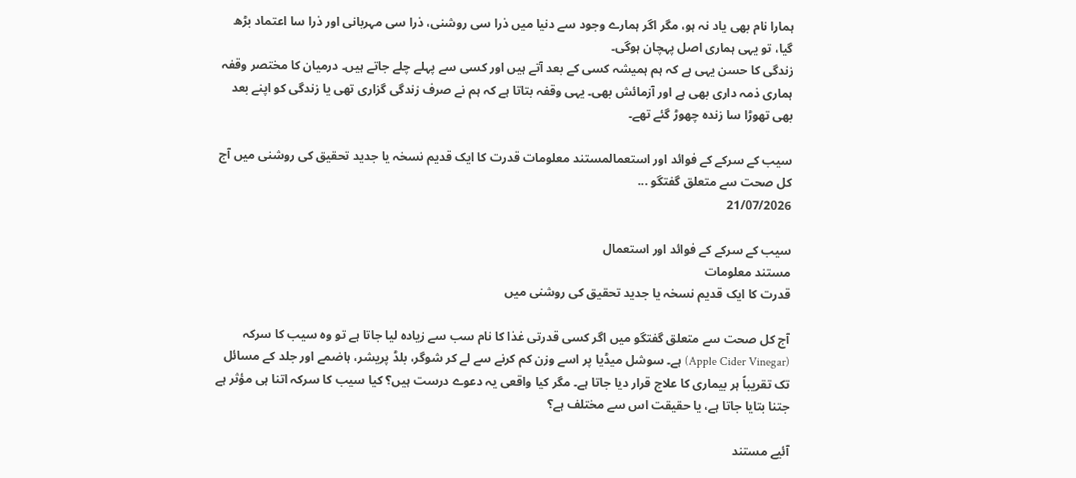ہمارا نام بھی یاد نہ ہو، مگر اگر ہمارے وجود سے دنیا میں ذرا سی روشنی، ذرا سی مہربانی اور ذرا سا اعتماد بڑھ گیا، تو یہی ہماری اصل پہچان ہوگی۔
زندگی کا حسن یہی ہے کہ ہم ہمیشہ کسی کے بعد آتے ہیں اور کسی سے پہلے چلے جاتے ہیں۔ درمیان کا مختصر وقفہ ہماری ذمہ داری بھی ہے اور آزمائش بھی۔ یہی وقفہ بتاتا ہے کہ ہم نے صرف زندگی گزاری تھی یا زندگی کو اپنے بعد بھی تھوڑا سا زندہ چھوڑ گئے تھے۔

سیب کے سرکے کے فوائد اور استعمالمستند معلومات قدرت کا ایک قدیم نسخہ یا جدید تحقیق کی روشنی میں آج کل صحت سے متعلق گفتگو ...
21/07/2026

سیب کے سرکے کے فوائد اور استعمال
مستند معلومات
قدرت کا ایک قدیم نسخہ یا جدید تحقیق کی روشنی میں

آج کل صحت سے متعلق گفتگو میں اگر کسی قدرتی غذا کا نام سب سے زیادہ لیا جاتا ہے تو وہ سیب کا سرکہ (Apple Cider Vinegar) ہے۔ سوشل میڈیا پر اسے وزن کم کرنے سے لے کر شوگر، بلڈ پریشر، ہاضمے اور جلد کے مسائل تک تقریباً ہر بیماری کا علاج قرار دیا جاتا ہے۔ مگر کیا واقعی یہ دعوے درست ہیں؟ کیا سیب کا سرکہ اتنا ہی مؤثر ہے جتنا بتایا جاتا ہے، یا حقیقت اس سے مختلف ہے؟

آئیے مستند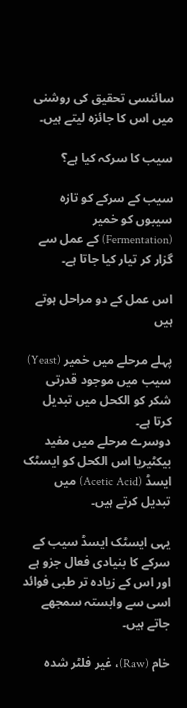سائنسی تحقیق کی روشنی میں اس کا جائزہ لیتے ہیں۔

سیب کا سرکہ کیا ہے؟

سیب کے سرکے کو تازہ سیبوں کو خمیر (Fermentation) کے عمل سے گزار کر تیار کیا جاتا ہے۔

اس عمل کے دو مراحل ہوتے ہیں

پہلے مرحلے میں خمیر (Yeast) سیب میں موجود قدرتی شکر کو الکحل میں تبدیل کرتا ہے۔
دوسرے مرحلے میں مفید بیکٹیریا اس الکحل کو ایسٹک ایسڈ (Acetic Acid) میں تبدیل کرتے ہیں۔

یہی ایسٹک ایسڈ سیب کے سرکے کا بنیادی فعال جزو ہے اور اس کے زیادہ تر طبی فوائد اسی سے وابستہ سمجھے جاتے ہیں۔

خام (Raw)، غیر فلٹر شدہ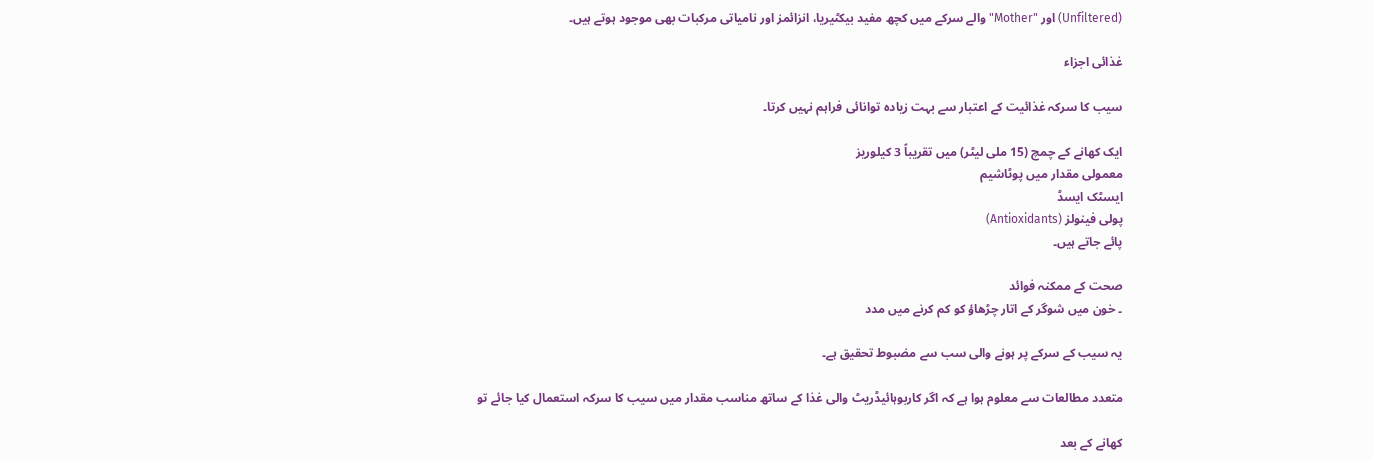(Unfiltered) اور "Mother" والے سرکے میں کچھ مفید بیکٹیریا، انزائمز اور نامیاتی مرکبات بھی موجود ہوتے ہیں۔

غذائی اجزاء

سیب کا سرکہ غذائیت کے اعتبار سے بہت زیادہ توانائی فراہم نہیں کرتا۔

ایک کھانے کے چمچ (15 ملی لیٹر) میں تقریباً 3 کیلوریز
معمولی مقدار میں پوٹاشیم
ایسٹک ایسڈ
پولی فینولز (Antioxidants)
پائے جاتے ہیں۔

صحت کے ممکنہ فوائد
۔ خون میں شوگر کے اتار چڑھاؤ کو کم کرنے میں مدد

یہ سیب کے سرکے پر ہونے والی سب سے مضبوط تحقیق ہے۔

متعدد مطالعات سے معلوم ہوا ہے کہ اگر کاربوہائیڈریٹ والی غذا کے ساتھ مناسب مقدار میں سیب کا سرکہ استعمال کیا جائے تو

کھانے کے بعد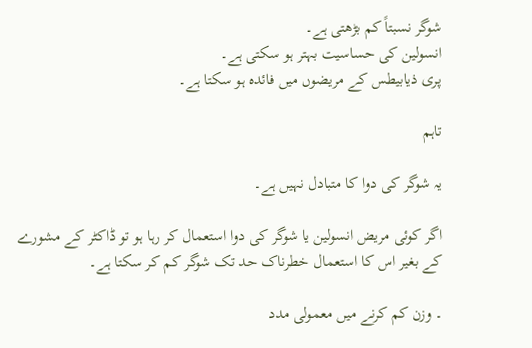شوگر نسبتاً کم بڑھتی ہے۔
انسولین کی حساسیت بہتر ہو سکتی ہے۔
پری ذیابیطس کے مریضوں میں فائدہ ہو سکتا ہے۔

تاہم

یہ شوگر کی دوا کا متبادل نہیں ہے۔

اگر کوئی مریض انسولین یا شوگر کی دوا استعمال کر رہا ہو تو ڈاکٹر کے مشورے کے بغیر اس کا استعمال خطرناک حد تک شوگر کم کر سکتا ہے۔

۔ وزن کم کرنے میں معمولی مدد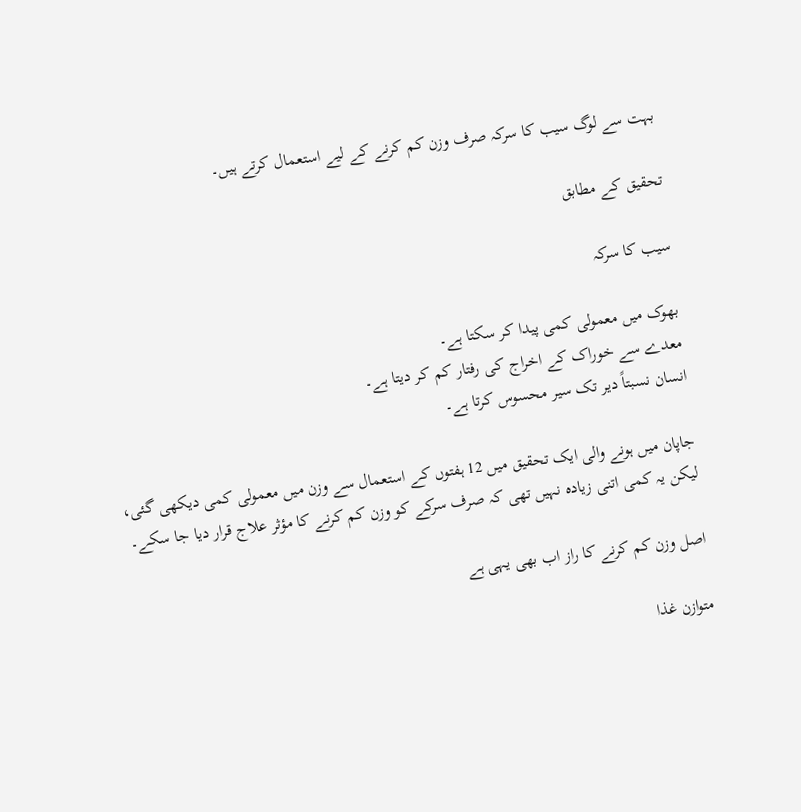بہت سے لوگ سیب کا سرکہ صرف وزن کم کرنے کے لیے استعمال کرتے ہیں۔

تحقیق کے مطابق

سیب کا سرکہ

بھوک میں معمولی کمی پیدا کر سکتا ہے۔
معدے سے خوراک کے اخراج کی رفتار کم کر دیتا ہے۔
انسان نسبتاً دیر تک سیر محسوس کرتا ہے۔

جاپان میں ہونے والی ایک تحقیق میں 12 ہفتوں کے استعمال سے وزن میں معمولی کمی دیکھی گئی، لیکن یہ کمی اتنی زیادہ نہیں تھی کہ صرف سرکے کو وزن کم کرنے کا مؤثر علاج قرار دیا جا سکے۔

اصل وزن کم کرنے کا راز اب بھی یہی ہے

متوازن غذا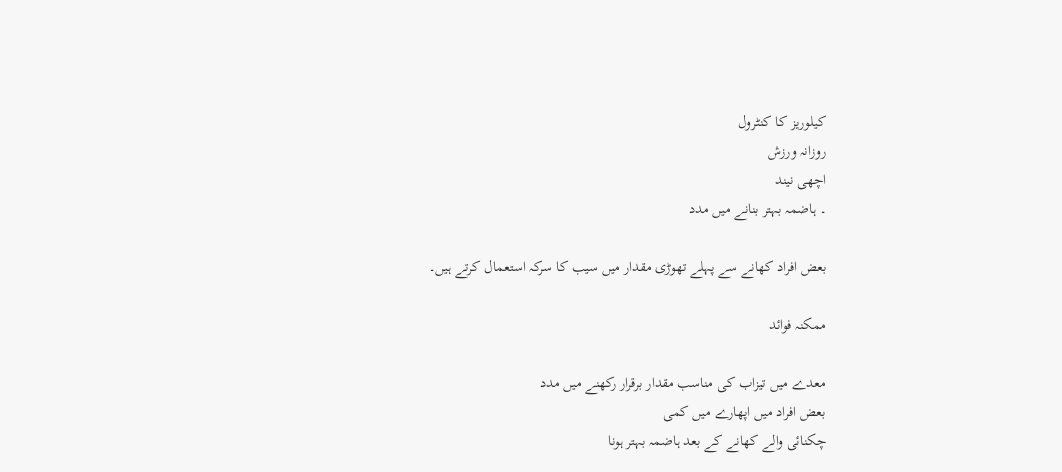کیلوریز کا کنٹرول
روزانہ ورزش
اچھی نیند
۔ ہاضمہ بہتر بنانے میں مدد

بعض افراد کھانے سے پہلے تھوڑی مقدار میں سیب کا سرکہ استعمال کرتے ہیں۔

ممکنہ فوائد

معدے میں تیزاب کی مناسب مقدار برقرار رکھنے میں مدد
بعض افراد میں اپھارے میں کمی
چکنائی والے کھانے کے بعد ہاضمہ بہتر ہونا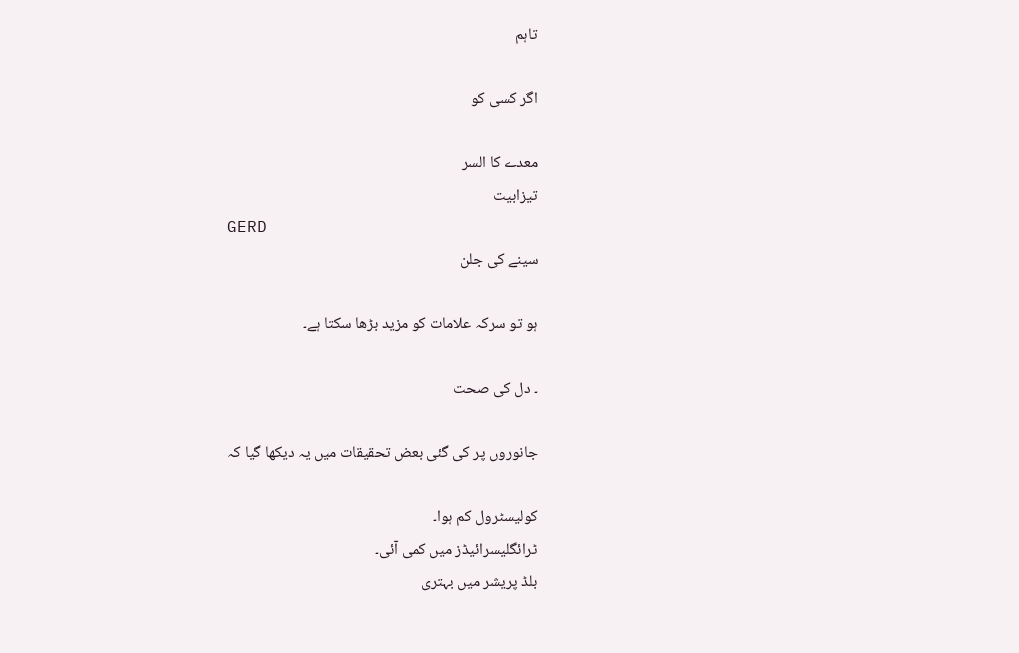تاہم

اگر کسی کو

معدے کا السر
تیزابیت
GERD
سینے کی جلن

ہو تو سرکہ علامات کو مزید بڑھا سکتا ہے۔

۔ دل کی صحت

جانوروں پر کی گئی بعض تحقیقات میں یہ دیکھا گیا کہ

کولیسٹرول کم ہوا۔
ٹرائگلیسرائیڈز میں کمی آئی۔
بلڈ پریشر میں بہتری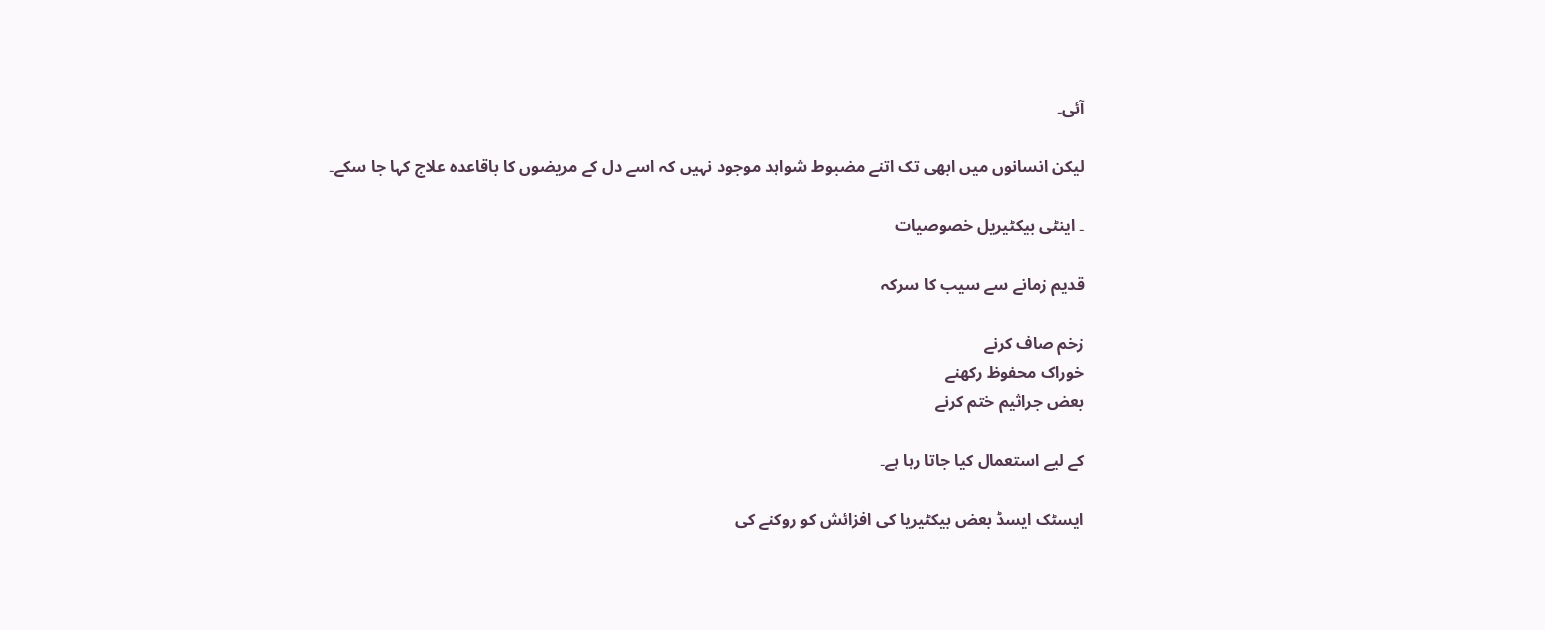آئی۔

لیکن انسانوں میں ابھی تک اتنے مضبوط شواہد موجود نہیں کہ اسے دل کے مریضوں کا باقاعدہ علاج کہا جا سکے۔

۔ اینٹی بیکٹیریل خصوصیات

قدیم زمانے سے سیب کا سرکہ

زخم صاف کرنے
خوراک محفوظ رکھنے
بعض جراثیم ختم کرنے

کے لیے استعمال کیا جاتا رہا ہے۔

ایسٹک ایسڈ بعض بیکٹیریا کی افزائش کو روکنے کی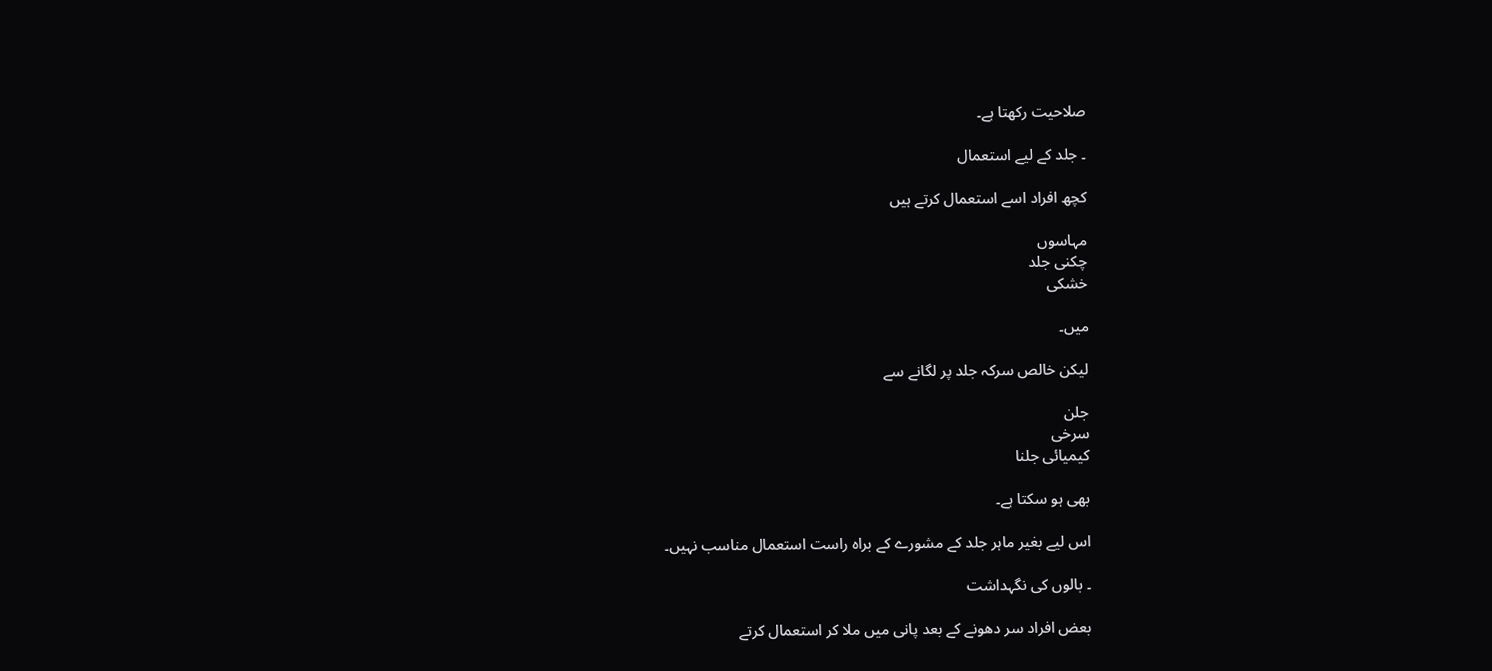صلاحیت رکھتا ہے۔

۔ جلد کے لیے استعمال

کچھ افراد اسے استعمال کرتے ہیں

مہاسوں
چکنی جلد
خشکی

میں۔

لیکن خالص سرکہ جلد پر لگانے سے

جلن
سرخی
کیمیائی جلنا

بھی ہو سکتا ہے۔

اس لیے بغیر ماہر جلد کے مشورے کے براہ راست استعمال مناسب نہیں۔

۔ بالوں کی نگہداشت

بعض افراد سر دھونے کے بعد پانی میں ملا کر استعمال کرتے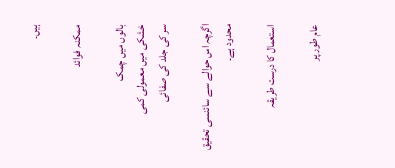ہیں۔

ممکنہ فوائد

بالوں میں چمک
خشکی میں معمولی کمی
سر کی جلد کی صفائی

اگرچہ اس حوالے سے سائنسی تحقیق محدود ہے۔

استعمال کا درست طریقہ

عام طور پر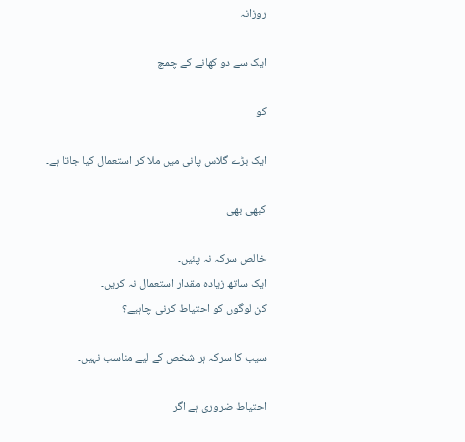روزانہ

ایک سے دو کھانے کے چمچ

کو

ایک بڑے گلاس پانی میں ملا کر استعمال کیا جاتا ہے۔

کبھی بھی

خالص سرکہ نہ پئیں۔
ایک ساتھ زیادہ مقدار استعمال نہ کریں۔
کن لوگوں کو احتیاط کرنی چاہیے؟

سیب کا سرکہ ہر شخص کے لیے مناسب نہیں۔

احتیاط ضروری ہے اگر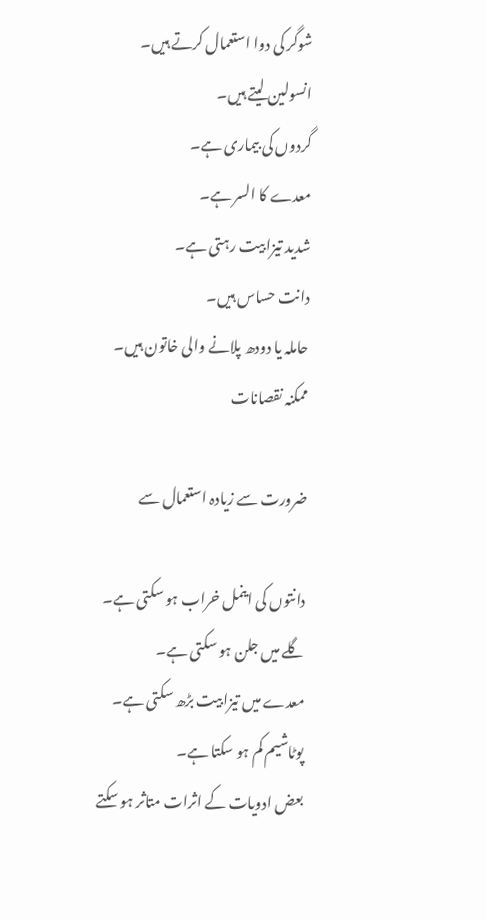شوگر کی دوا استعمال کرتے ہیں۔
انسولین لیتے ہیں۔
گردوں کی بیماری ہے۔
معدے کا السر ہے۔
شدید تیزابیت رہتی ہے۔
دانت حساس ہیں۔
حاملہ یا دودھ پلانے والی خاتون ہیں۔
ممکنہ نقصانات

ضرورت سے زیادہ استعمال سے

دانتوں کی اینمل خراب ہو سکتی ہے۔
گلے میں جلن ہو سکتی ہے۔
معدے میں تیزابیت بڑھ سکتی ہے۔
پوٹاشیم کم ہو سکتا ہے۔
بعض ادویات کے اثرات متاثر ہو سکتے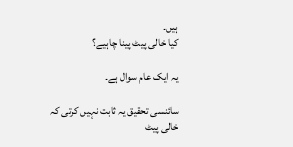ہیں۔
کیا خالی پیٹ پینا چاہیے؟

یہ ایک عام سوال ہے۔

سائنسی تحقیق یہ ثابت نہیں کرتی کہ خالی پیٹ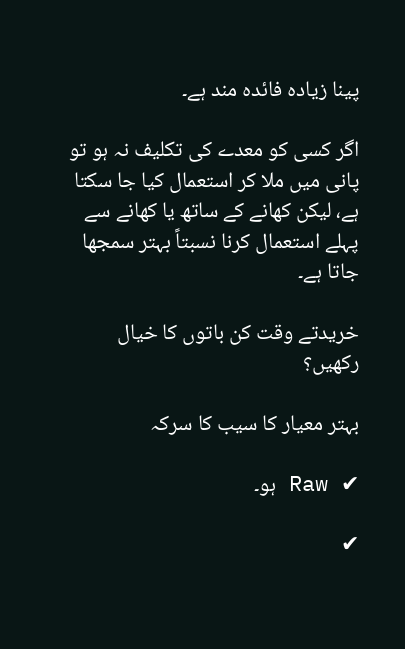پینا زیادہ فائدہ مند ہے۔

اگر کسی کو معدے کی تکلیف نہ ہو تو پانی میں ملا کر استعمال کیا جا سکتا ہے، لیکن کھانے کے ساتھ یا کھانے سے پہلے استعمال کرنا نسبتاً بہتر سمجھا جاتا ہے۔

خریدتے وقت کن باتوں کا خیال رکھیں؟

بہتر معیار کا سیب کا سرکہ

✔ Raw ہو۔

✔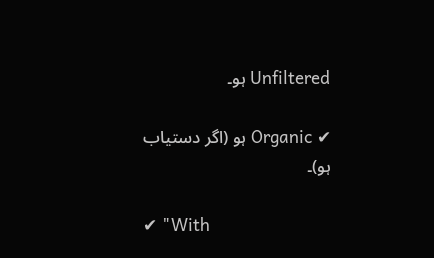Unfiltered ہو۔

✔ Organic ہو (اگر دستیاب ہو)۔

✔ "With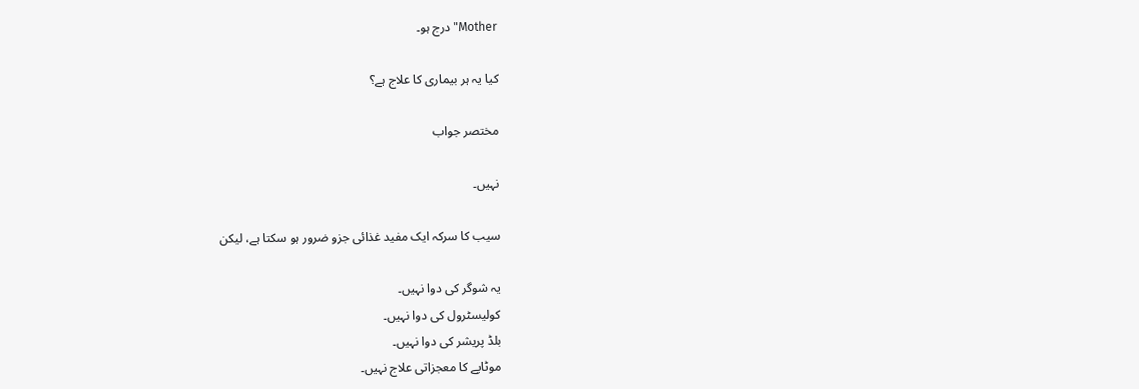Mother" درج ہو۔

کیا یہ ہر بیماری کا علاج ہے؟

مختصر جواب

نہیں۔

سیب کا سرکہ ایک مفید غذائی جزو ضرور ہو سکتا ہے، لیکن

یہ شوگر کی دوا نہیں۔
کولیسٹرول کی دوا نہیں۔
بلڈ پریشر کی دوا نہیں۔
موٹاپے کا معجزاتی علاج نہیں۔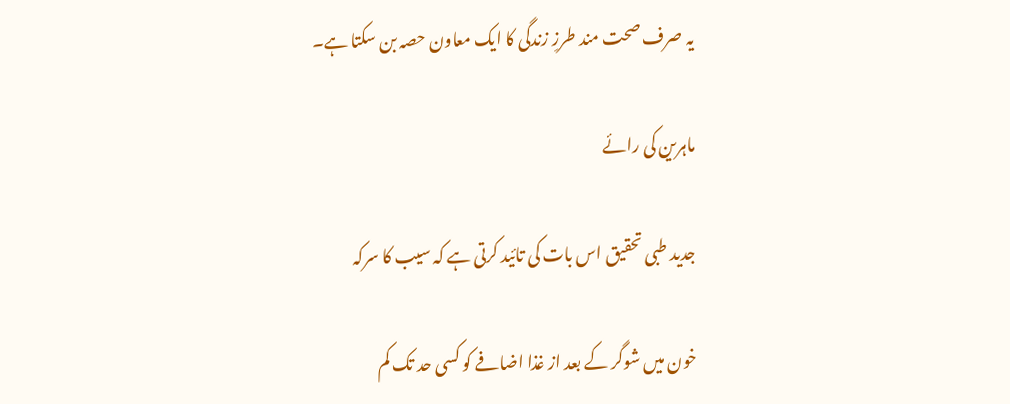یہ صرف صحت مند طرزِ زندگی کا ایک معاون حصہ بن سکتا ہے۔

ماہرین کی رائے

جدید طبی تحقیق اس بات کی تائید کرتی ہے کہ سیب کا سرکہ

خون میں شوگر کے بعد از غذا اضافے کو کسی حد تک کم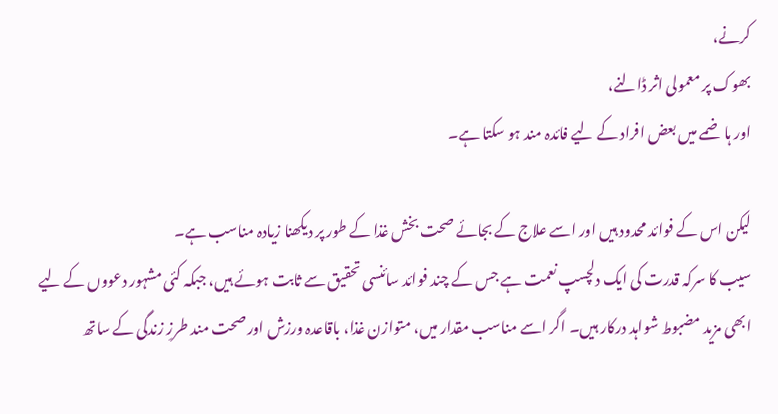کرنے،
بھوک پر معمولی اثر ڈالنے،
اور ہاضمے میں بعض افراد کے لیے فائدہ مند ہو سکتا ہے۔

لیکن اس کے فوائد محدود ہیں اور اسے علاج کے بجائے صحت بخش غذا کے طور پر دیکھنا زیادہ مناسب ہے۔
سیب کا سرکہ قدرت کی ایک دلچسپ نعمت ہے جس کے چند فوائد سائنسی تحقیق سے ثابت ہوئے ہیں، جبکہ کئی مشہور دعووں کے لیے ابھی مزید مضبوط شواہد درکار ہیں۔ اگر اسے مناسب مقدار میں، متوازن غذا، باقاعدہ ورزش اور صحت مند طرزِ زندگی کے ساتھ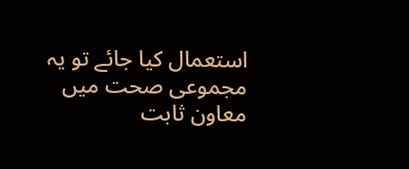استعمال کیا جائے تو یہ مجموعی صحت میں معاون ثابت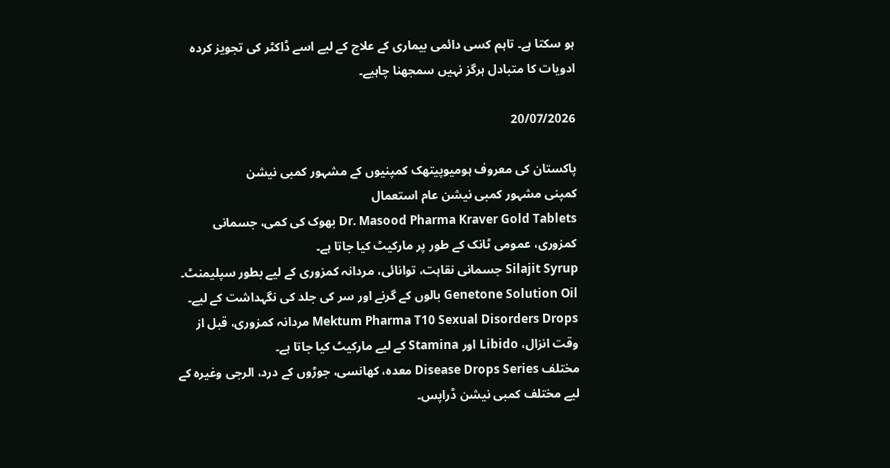ہو سکتا ہے۔ تاہم کسی دائمی بیماری کے علاج کے لیے اسے ڈاکٹر کی تجویز کردہ ادویات کا متبادل ہرگز نہیں سمجھنا چاہیے۔

20/07/2026

پاکستان کی معروف ہومیوپیتھک کمپنیوں کے مشہور کمبی نیشن
کمپنی مشہور کمبی نیشن عام استعمال
Dr. Masood Pharma Kraver Gold Tablets بھوک کی کمی، جسمانی کمزوری، عمومی ٹانک کے طور پر مارکیٹ کیا جاتا ہے۔
Silajit Syrup جسمانی نقاہت، توانائی، مردانہ کمزوری کے لیے بطور سپلیمنٹ۔
Genetone Solution Oil بالوں کے گرنے اور سر کی جلد کی نگہداشت کے لیے۔
Mektum Pharma T10 Sexual Disorders Drops مردانہ کمزوری، قبل از وقت انزال، Libido اور Stamina کے لیے مارکیٹ کیا جاتا ہے۔
مختلف Disease Drops Series معدہ، کھانسی، جوڑوں کے درد، الرجی وغیرہ کے لیے مختلف کمبی نیشن ڈراپس۔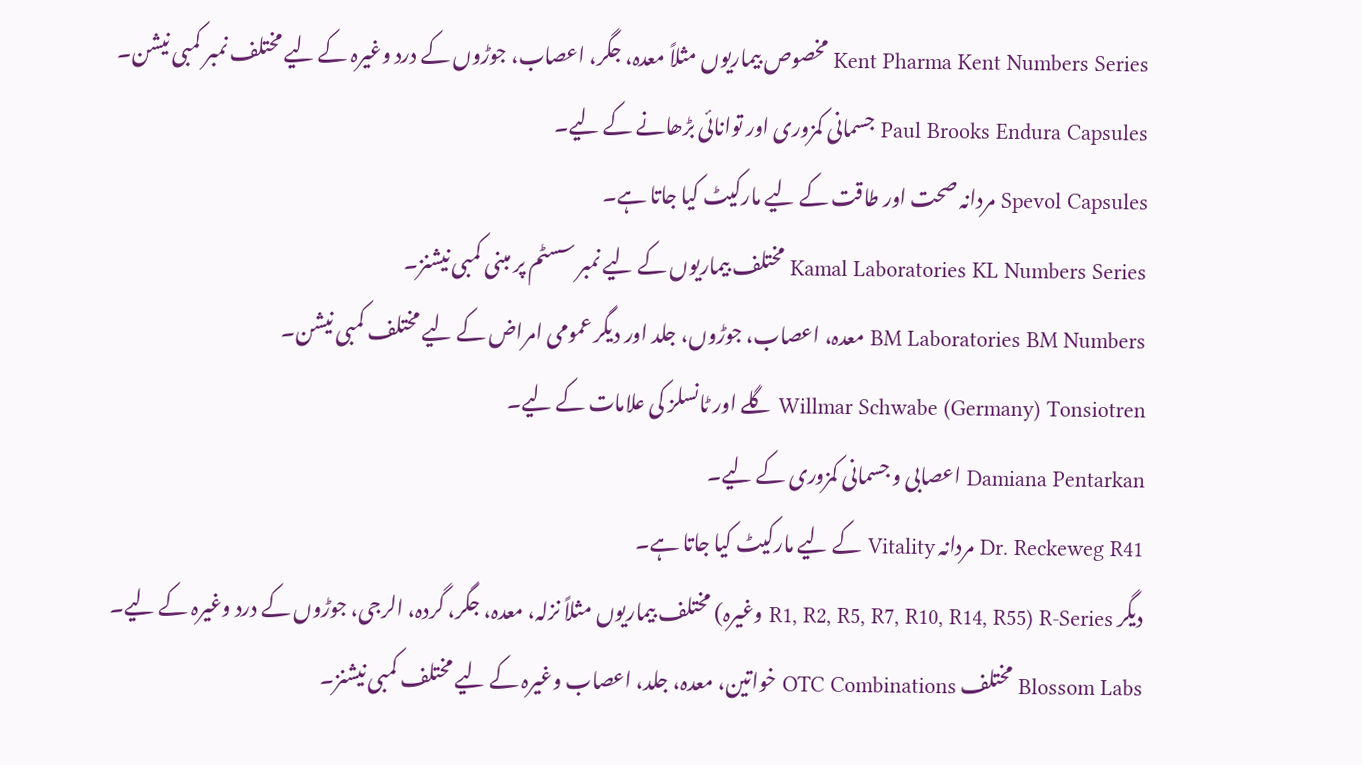Kent Pharma Kent Numbers Series مخصوص بیماریوں مثلاً معدہ، جگر، اعصاب، جوڑوں کے درد وغیرہ کے لیے مختلف نمبر کمبی نیشن۔
Paul Brooks Endura Capsules جسمانی کمزوری اور توانائی بڑھانے کے لیے۔
Spevol Capsules مردانہ صحت اور طاقت کے لیے مارکیٹ کیا جاتا ہے۔
Kamal Laboratories KL Numbers Series مختلف بیماریوں کے لیے نمبر سسٹم پر مبنی کمبی نیشنز۔
BM Laboratories BM Numbers معدہ، اعصاب، جوڑوں، جلد اور دیگر عمومی امراض کے لیے مختلف کمبی نیشن۔
Willmar Schwabe (Germany) Tonsiotren گلے اور ٹانسلز کی علامات کے لیے۔
Damiana Pentarkan اعصابی و جسمانی کمزوری کے لیے۔
Dr. Reckeweg R41 مردانہ Vitality کے لیے مارکیٹ کیا جاتا ہے۔
دیگر R-Series (R1, R2, R5, R7, R10, R14, R55 وغیرہ) مختلف بیماریوں مثلاً نزلہ، معدہ، جگر، گردہ، الرجی، جوڑوں کے درد وغیرہ کے لیے۔
Blossom Labs مختلف OTC Combinations خواتین، معدہ، جلد، اعصاب وغیرہ کے لیے مختلف کمبی نیشنز۔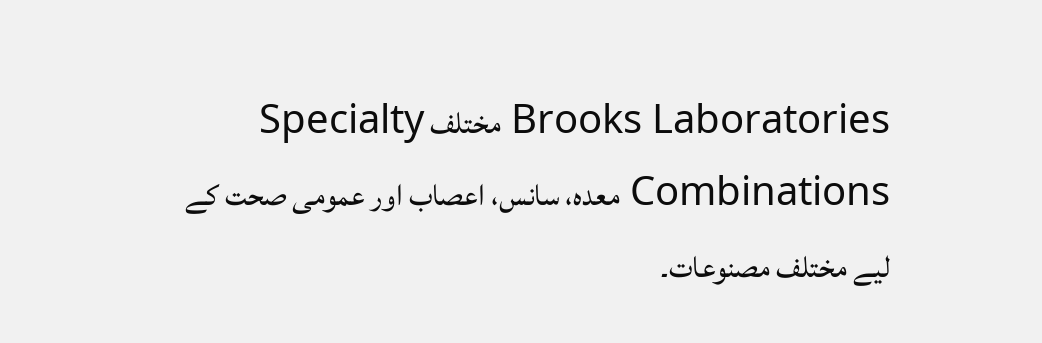Brooks Laboratories مختلف Specialty Combinations معدہ، سانس، اعصاب اور عمومی صحت کے لیے مختلف مصنوعات۔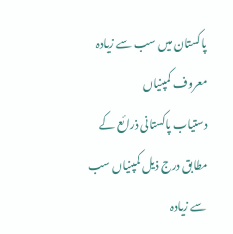پاکستان میں سب سے زیادہ معروف کمپنیاں
دستیاب پاکستانی ذرائع کے مطابق درج ذیل کمپنیاں سب سے زیادہ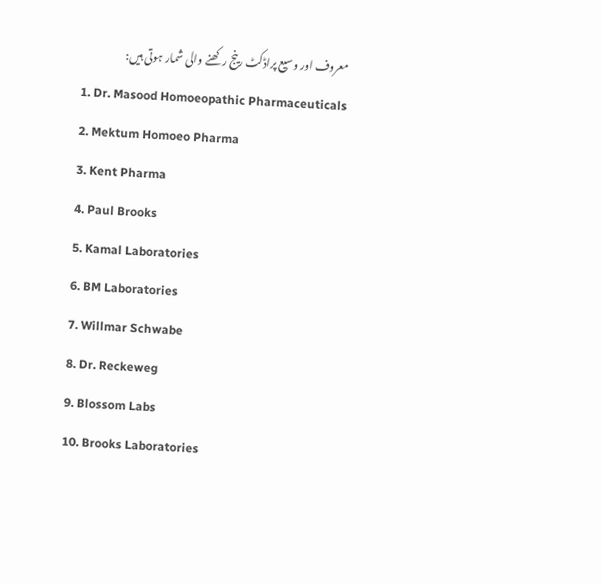معروف اور وسیع پراڈکٹ رینج رکھنے والی شمار ہوتی ہیں:
1. Dr. Masood Homoeopathic Pharmaceuticals
2. Mektum Homoeo Pharma
3. Kent Pharma
4. Paul Brooks
5. Kamal Laboratories
6. BM Laboratories
7. Willmar Schwabe
8. Dr. Reckeweg
9. Blossom Labs
10. Brooks Laboratories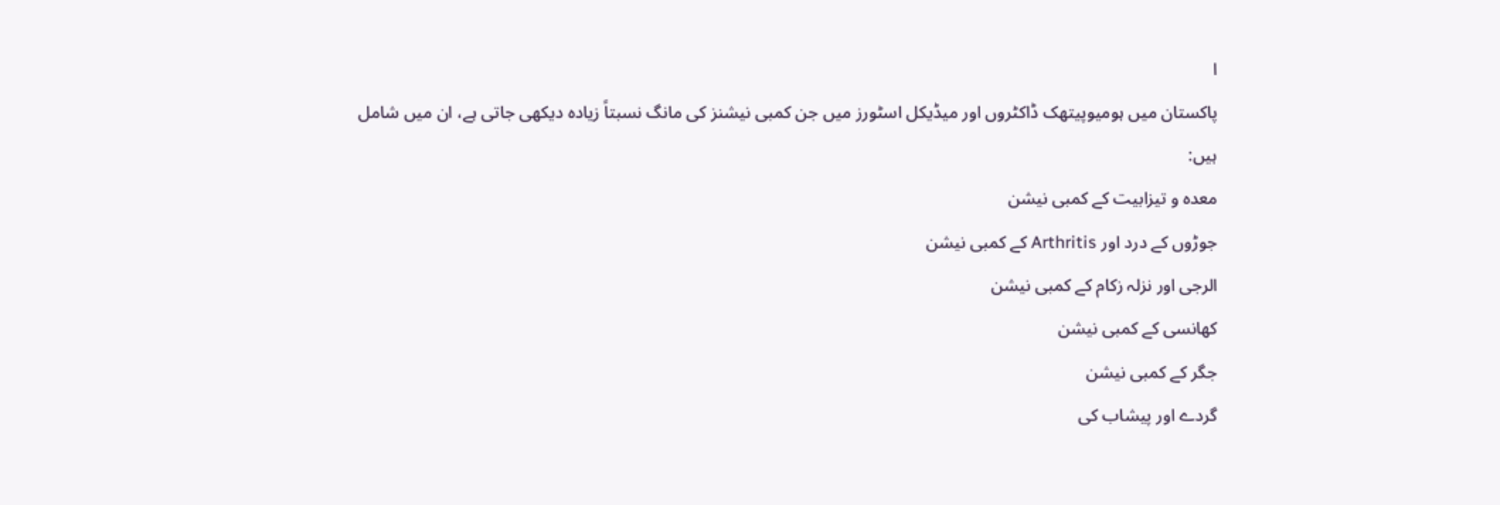ا
پاکستان میں ہومیوپیتھک ڈاکٹروں اور میڈیکل اسٹورز میں جن کمبی نیشنز کی مانگ نسبتاً زیادہ دیکھی جاتی ہے، ان میں شامل ہیں:
معدہ و تیزابیت کے کمبی نیشن
جوڑوں کے درد اور Arthritis کے کمبی نیشن
الرجی اور نزلہ زکام کے کمبی نیشن
کھانسی کے کمبی نیشن
جگر کے کمبی نیشن
گردے اور پیشاب کی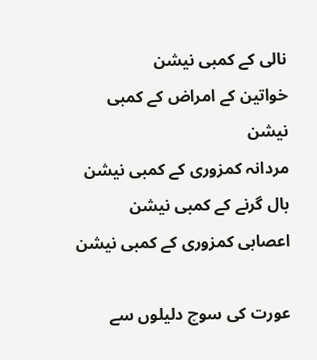نالی کے کمبی نیشن
خواتین کے امراض کے کمبی نیشن
مردانہ کمزوری کے کمبی نیشن
بال گرنے کے کمبی نیشن
اعصابی کمزوری کے کمبی نیشن

عورت کی سوچ دلیلوں سے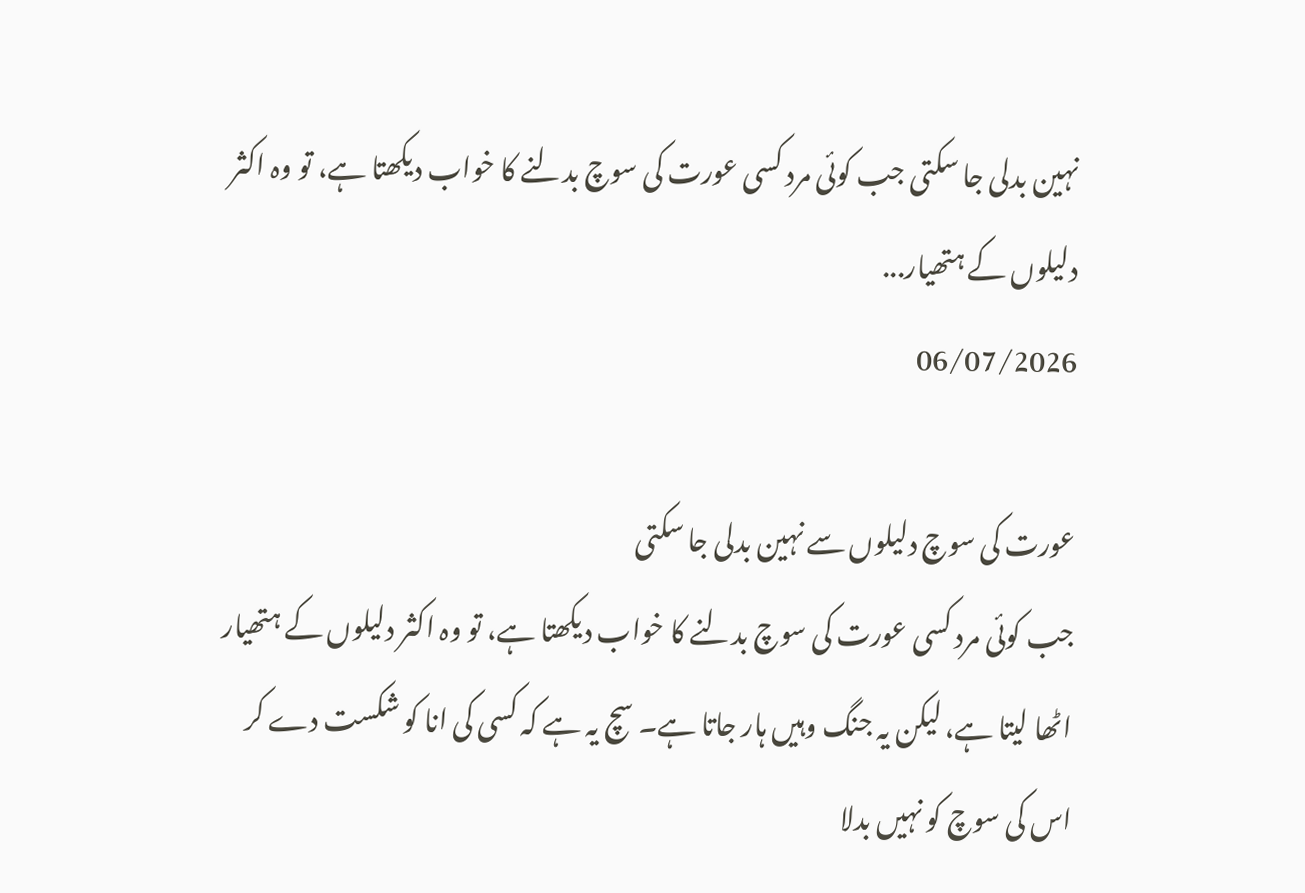نہین بدلی جا سکتی جب کوئی مرد کسی عورت کی سوچ بدلنے کا خواب دیکھتا ہے، تو وہ اکثر دلیلوں کے ہتھیار...
06/07/2026

عورت کی سوچ دلیلوں سے نہین بدلی جا سکتی
جب کوئی مرد کسی عورت کی سوچ بدلنے کا خواب دیکھتا ہے، تو وہ اکثر دلیلوں کے ہتھیار اٹھا لیتا ہے، لیکن یہ جنگ وہیں ہار جاتا ہے۔ سچ یہ ہے کہ کسی کی انا کو شکست دے کر اس کی سوچ کو نہیں بدلا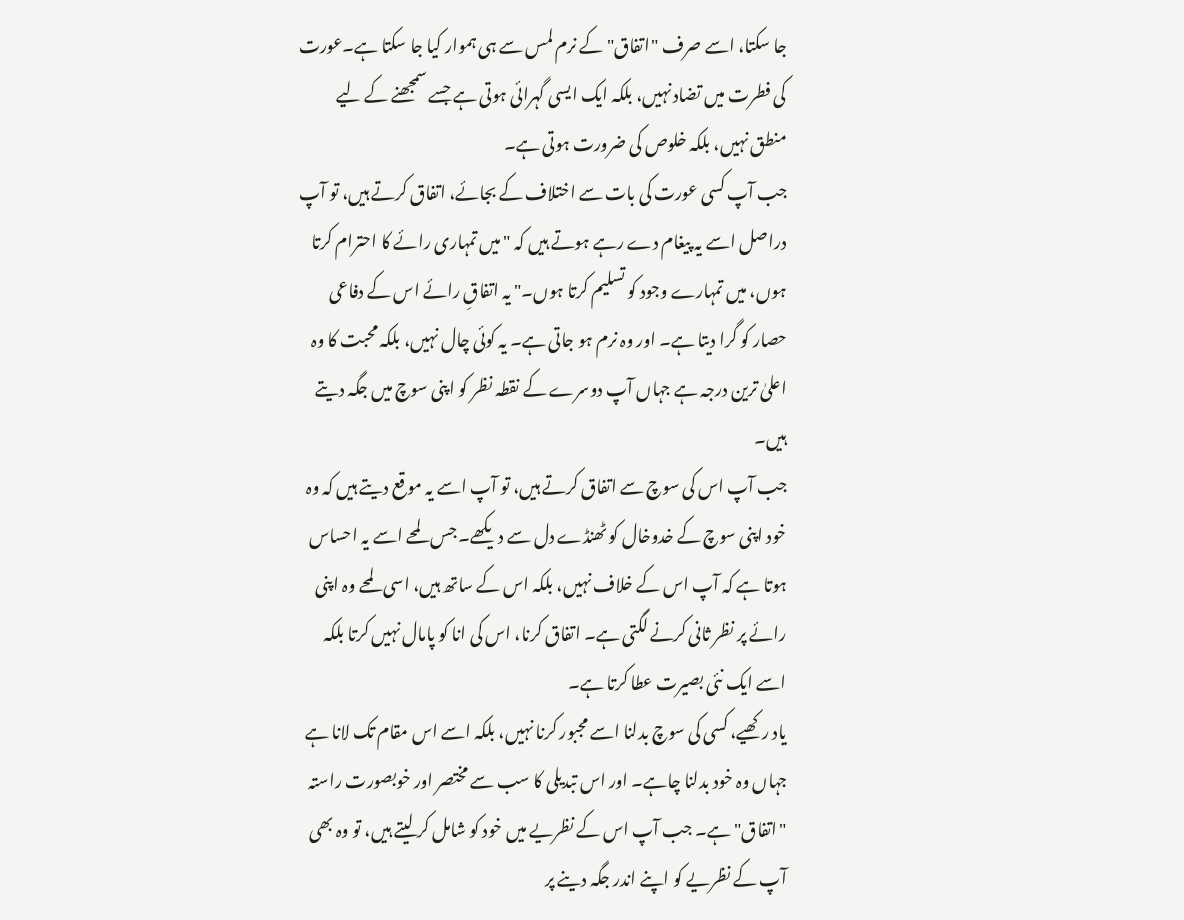جا سکتا، اسے صرف "اتفاق" کے نرم لمس سے ہی ہموار کیا جا سکتا ہے۔عورت کی فطرت میں تضاد نہیں، بلکہ ایک ایسی گہرائی ہوتی ہے جسے سمجھنے کے لیے منطق نہیں، بلکہ خلوص کی ضرورت ہوتی ہے۔
جب آپ کسی عورت کی بات سے اختلاف کے بجائے، اتفاق کرتے ہیں، تو آپ دراصل اسے یہ پیغام دے رہے ہوتے ہیں کہ "میں تمہاری رائے کا احترام کرتا ہوں، میں تمہارے وجود کو تسلیم کرتا ہوں۔" یہ اتفاقِ رائے اس کے دفاعی حصار کو گرا دیتا ہے۔ اور وہ نرم ہو جاتی ہے۔ یہ کوئی چال نہیں، بلکہ محبت کا وہ اعلیٰ ترین درجہ ہے جہاں آپ دوسرے کے نقطہ نظر کو اپنی سوچ میں جگہ دیتے ہیں۔
جب آپ اس کی سوچ سے اتفاق کرتے ہیں، تو آپ اسے یہ موقع دیتے ہیں کہ وہ خود اپنی سوچ کے خدوخال کو ٹھنڈے دل سے دیکھے۔ جس لمحے اسے یہ احساس ہوتا ہے کہ آپ اس کے خلاف نہیں، بلکہ اس کے ساتھ ہیں، اسی لمحے وہ اپنی رائے پر نظر ثانی کرنے لگتی ہے۔ اتفاق کرنا، اس کی انا کو پامال نہیں کرتا بلکہ اسے ایک نئی بصیرت عطا کرتا ہے۔
یاد رکھیے، کسی کی سوچ بدلنا اسے مجبور کرنا نہیں، بلکہ اسے اس مقام تک لانا ہے جہاں وہ خود بدلنا چاہے۔ اور اس تبدیلی کا سب سے مختصر اور خوبصورت راستہ "اتفاق" ہے۔ جب آپ اس کے نظریے میں خود کو شامل کر لیتے ہیں، تو وہ بھی آپ کے نظریے کو اپنے اندر جگہ دینے پر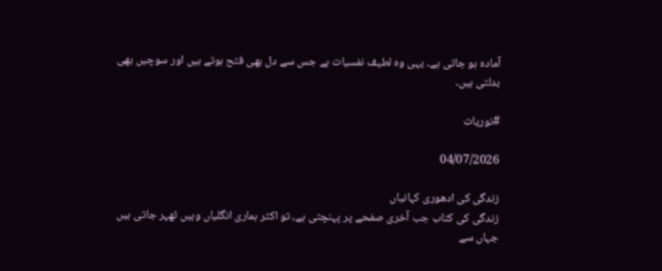آمادہ ہو جاتی ہے۔ یہی وہ لطیف نفسیات ہے جس سے دل بھی فتح ہوتے ہیں اور سوچیں بھی بدلتی ہیں۔

#نوریات

04/07/2026

زندگی کی ادھوری کہانیاں
زندگی کی کتاب جب آخری صفحے پر پہنچتی ہے، تو اکثر ہماری انگلیاں وہیں ٹھہر جاتی ہیں جہاں سے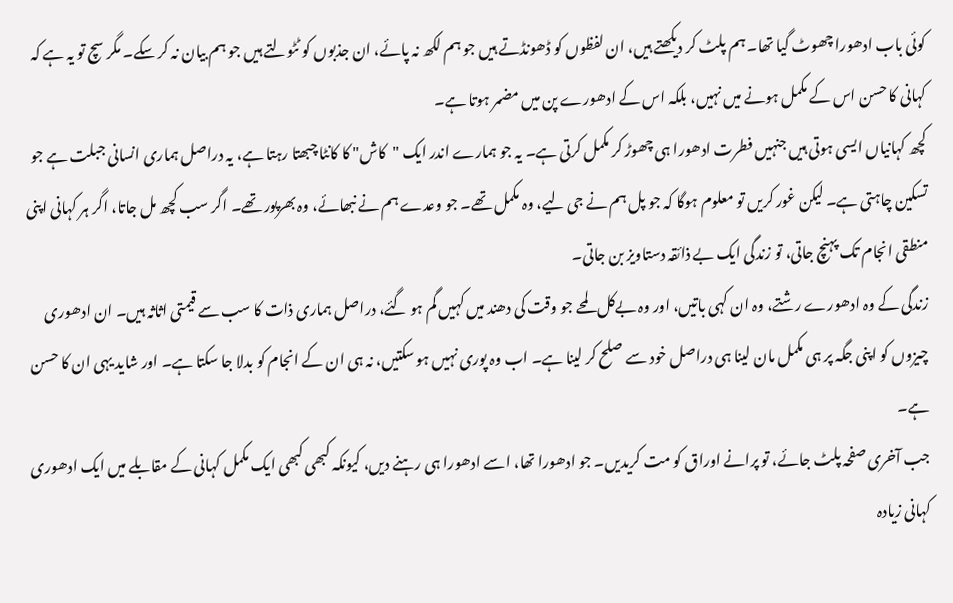کوئی باب ادھورا چھوٹ گیا تھا۔ ہم پلٹ کر دیکھتے ہیں، ان لفظوں کو ڈھونڈتے ہیں جو ہم لکھ نہ پائے، ان جذبوں کو ٹٹولتے ہیں جو ہم بیان نہ کر سکے۔ مگر سچ تو یہ ہے کہ کہانی کا حسن اس کے مکمل ہونے میں نہیں، بلکہ اس کے ادھورے پن میں مضمر ہوتا ہے۔
کچھ کہانیاں ایسی ہوتی ہیں جنہیں فطرت ادھورا ہی چھوڑ کر مکمل کرتی ہے۔ یہ جو ہمارے اندر ایک "کاش" کا کانٹا چبھتا رہتا ہے، یہ دراصل ہماری انسانی جبلت ہے جو تسکین چاہتی ہے۔ لیکن غور کریں تو معلوم ہوگا کہ جو پل ہم نے جی لیے، وہ مکمل تھے۔ جو وعدے ہم نے نبھائے، وہ بھرپور تھے۔ اگر سب کچھ مل جاتا، اگر ہر کہانی اپنی منطقی انجام تک پہنچ جاتی، تو زندگی ایک بے ذائقہ دستاویز بن جاتی۔
زندگی کے وہ ادھورے رشتے، وہ ان کہی باتیں، اور وہ بےکل لمحے جو وقت کی دھند میں کہیں گم ہو گئے، دراصل ہماری ذات کا سب سے قیمتی اثاثہ ہیں۔ ان ادھوری چیزوں کو اپنی جگہ پر ہی مکمل مان لینا ہی دراصل خود سے صلح کر لینا ہے۔ اب وہ پوری نہیں ہو سکتیں، نہ ہی ان کے انجام کو بدلا جا سکتا ہے۔ اور شاید یہی ان کا حسن ہے۔
جب آخری صفحہ پلٹ جائے، تو پرانے اوراق کو مت کریدیں۔ جو ادھورا تھا، اسے ادھورا ہی رہنے دیں، کیونکہ کبھی کبھی ایک مکمل کہانی کے مقابلے میں ایک ادھوری کہانی زیادہ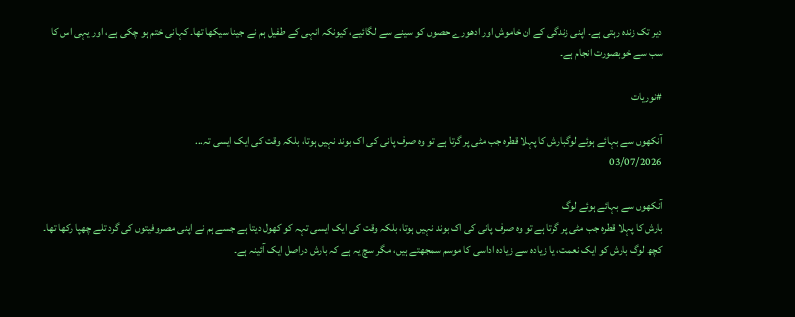دیر تک زندہ رہتی ہے۔ اپنی زندگی کے ان خاموش اور ادھورے حصوں کو سینے سے لگائیے، کیونکہ انہی کے طفیل ہم نے جینا سیکھا تھا۔ کہانی ختم ہو چکی ہے، اور یہی اس کا سب سے خوبصورت انجام ہے۔

#نوریات

آنکھوں سے بہائے ہوئے لوگبارش کا پہلا قطرہ جب مٹی پر گرتا ہے تو وہ صرف پانی کی اک بوند نہیں ہوتا، بلکہ وقت کی ایک ایسی تہ...
03/07/2026

آنکھوں سے بہائے ہوئے لوگ
بارش کا پہلا قطرہ جب مٹی پر گرتا ہے تو وہ صرف پانی کی اک بوند نہیں ہوتا، بلکہ وقت کی ایک ایسی تہہ کو کھول دیتا ہے جسے ہم نے اپنی مصروفیتوں کی گرد تلے چھپا رکھا تھا۔ کچھ لوگ بارش کو ایک نعمت، یا زیادہ سے زیادہ اداسی کا موسم سمجھتے ہیں، مگر سچ یہ ہے کہ بارش دراصل ایک آئینہ ہے۔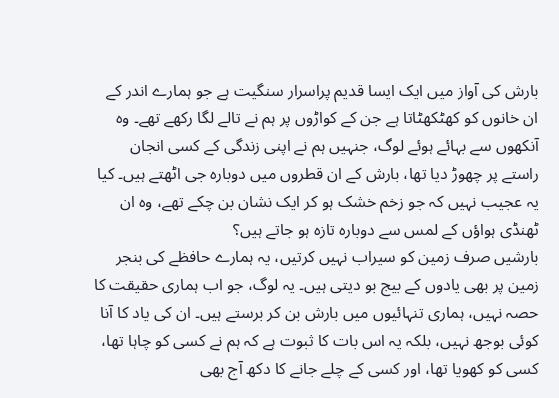بارش کی آواز میں ایک ایسا قدیم پراسرار سنگیت ہے جو ہمارے اندر کے ان خانوں کو کھٹکھٹاتا ہے جن کے کواڑوں پر ہم نے تالے لگا رکھے تھے۔ وہ آنکھوں سے بہائے ہوئے لوگ، جنہیں ہم نے اپنی زندگی کے کسی انجان راستے پر چھوڑ دیا تھا، بارش کے ان قطروں میں دوبارہ جی اٹھتے ہیں۔ کیا یہ عجیب نہیں کہ جو زخم خشک ہو کر ایک نشان بن چکے تھے، وہ ان ٹھنڈی ہواؤں کے لمس سے دوبارہ تازہ ہو جاتے ہیں؟
بارشیں صرف زمین کو سیراب نہیں کرتیں، یہ ہمارے حافظے کی بنجر زمین پر بھی یادوں کے بیج بو دیتی ہیں۔ یہ لوگ، جو اب ہماری حقیقت کا حصہ نہیں، ہماری تنہائیوں میں بارش بن کر برستے ہیں۔ ان کی یاد کا آنا کوئی بوجھ نہیں، بلکہ یہ اس بات کا ثبوت ہے کہ ہم نے کسی کو چاہا تھا، کسی کو کھویا تھا، اور کسی کے چلے جانے کا دکھ آج بھی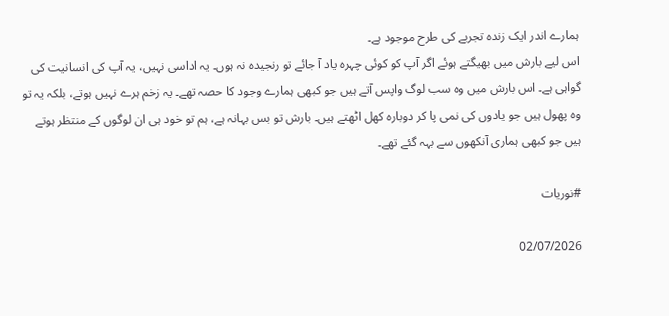ہمارے اندر ایک زندہ تجربے کی طرح موجود ہے۔
اس لیے بارش میں بھیگتے ہوئے اگر آپ کو کوئی چہرہ یاد آ جائے تو رنجیدہ نہ ہوں۔ یہ اداسی نہیں، یہ آپ کی انسانیت کی گواہی ہے۔ اس بارش میں وہ سب لوگ واپس آتے ہیں جو کبھی ہمارے وجود کا حصہ تھے۔ یہ زخم ہرے نہیں ہوتے، بلکہ یہ تو وہ پھول ہیں جو یادوں کی نمی پا کر دوبارہ کھل اٹھتے ہیں۔ بارش تو بس بہانہ ہے، ہم تو خود ہی ان لوگوں کے منتظر ہوتے ہیں جو کبھی ہماری آنکھوں سے بہہ گئے تھے۔

#نوریات

02/07/2026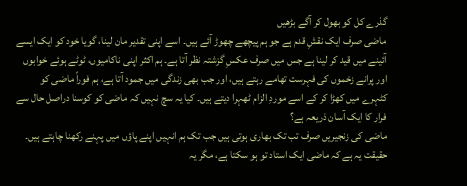گذرے کل کو بھول کر آگے بڑھیں
ماضی صرف ایک نقشِ قدم ہے جو ہم پیچھے چھوڑ آئے ہیں۔ اسے اپنی تقدیر مان لینا، گویا خود کو ایک ایسے آئینے میں قید کر لینا ہے جس میں صرف عکسِ گزشتہ نظر آتا ہے۔ ہم اکثر اپنی ناکامیوں، ٹوٹے ہوئے خوابوں اور پرانے زخموں کی فہرست تھامے رہتے ہیں، اور جب بھی زندگی میں جمود آتا ہے، ہم فوراً ماضی کو کٹہرے میں کھڑا کر کے اسے موردِ الزام ٹھہرا دیتے ہیں۔ کیا یہ سچ نہیں کہ ماضی کو کوسنا دراصل حال سے فرار کا ایک آسان ذریعہ ہے؟
ماضی کی زنجیریں صرف تب تک بھاری ہوتی ہیں جب تک ہم انہیں اپنے پاؤں میں پہنے رکھنا چاہتے ہیں۔ حقیقت یہ ہے کہ ماضی ایک استاد تو ہو سکتا ہے، مگر یہ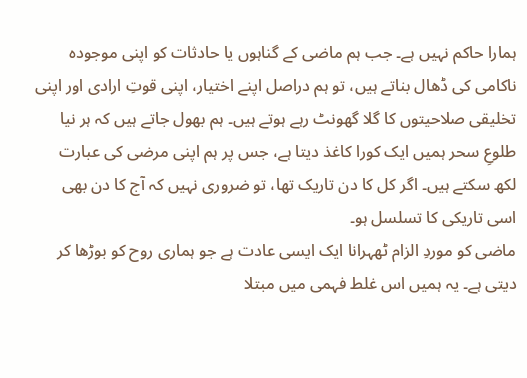ہمارا حاکم نہیں ہے۔ جب ہم ماضی کے گناہوں یا حادثات کو اپنی موجودہ ناکامی کی ڈھال بناتے ہیں، تو ہم دراصل اپنے اختیار، اپنی قوتِ ارادی اور اپنی تخلیقی صلاحیتوں کا گلا گھونٹ رہے ہوتے ہیں۔ ہم بھول جاتے ہیں کہ ہر نیا طلوعِ سحر ہمیں ایک کورا کاغذ دیتا ہے، جس پر ہم اپنی مرضی کی عبارت لکھ سکتے ہیں۔ اگر کل کا دن تاریک تھا، تو ضروری نہیں کہ آج کا دن بھی اسی تاریکی کا تسلسل ہو۔
ماضی کو موردِ الزام ٹھہرانا ایک ایسی عادت ہے جو ہماری روح کو بوڑھا کر دیتی ہے۔ یہ ہمیں اس غلط فہمی میں مبتلا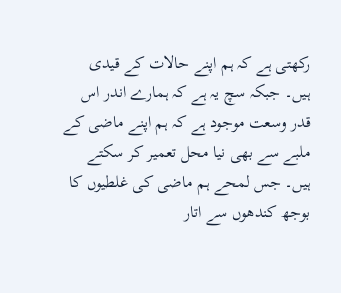رکھتی ہے کہ ہم اپنے حالات کے قیدی ہیں۔ جبکہ سچ یہ ہے کہ ہمارے اندر اس قدر وسعت موجود ہے کہ ہم اپنے ماضی کے ملبے سے بھی نیا محل تعمیر کر سکتے ہیں۔ جس لمحے ہم ماضی کی غلطیوں کا بوجھ کندھوں سے اتار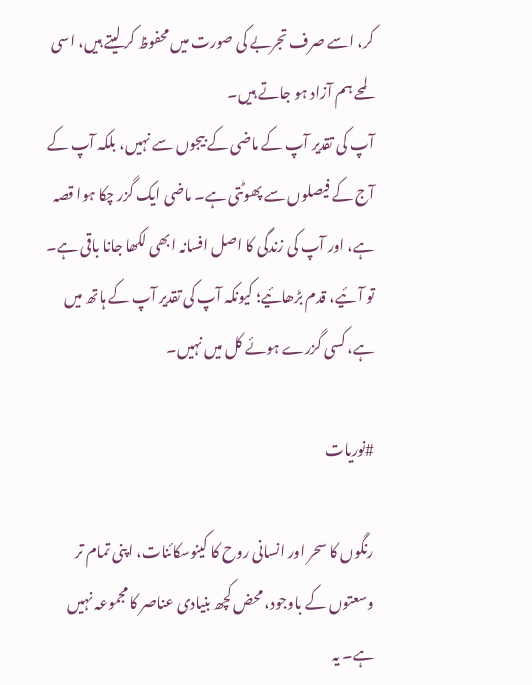کر، اسے صرف تجربے کی صورت میں محفوظ کر لیتے ہیں، اسی لمحے ہم آزاد ہو جاتے ہیں۔
آپ کی تقدیر آپ کے ماضی کے بیجوں سے نہیں، بلکہ آپ کے آج کے فیصلوں سے پھوٹتی ہے۔ ماضی ایک گزر چکا ہوا قصہ ہے، اور آپ کی زندگی کا اصل افسانہ ابھی لکھا جانا باقی ہے۔ تو آئیے، قدم بڑھائیے؛ کیونکہ آپ کی تقدیر آپ کے ہاتھ میں ہے، کسی گزرے ہوئے کل میں نہیں۔

#نوریات

رنگوں کا سحر اور انسانی روح کا کینوسکائنات، اپنی تمام تر وسعتوں کے باوجود، محض کچھ بنیادی عناصر کا مجموعہ نہیں ہے۔ یہ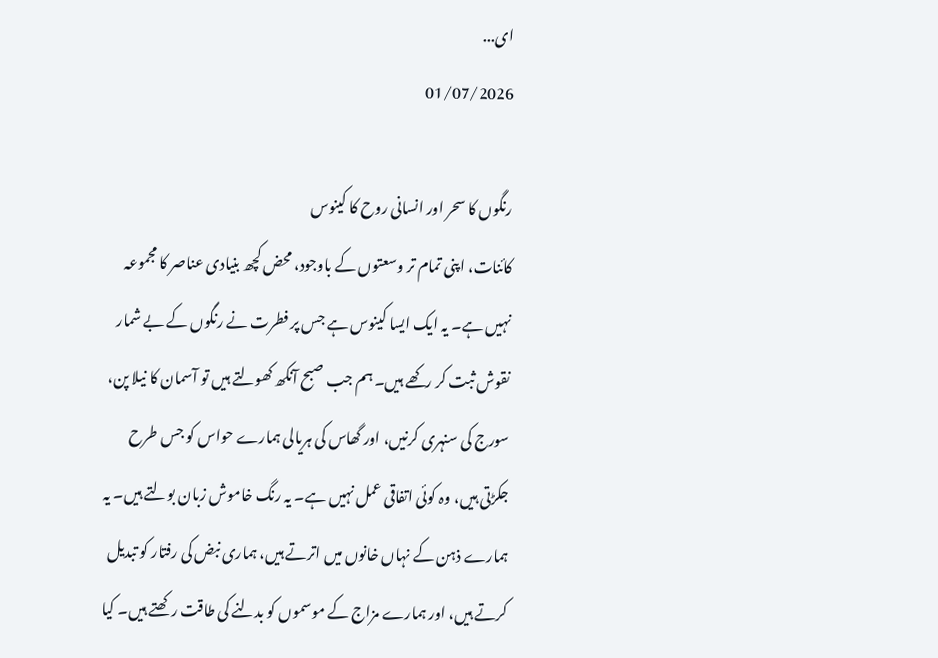ای...
01/07/2026

رنگوں کا سحر اور انسانی روح کا کینوس
کائنات، اپنی تمام تر وسعتوں کے باوجود، محض کچھ بنیادی عناصر کا مجموعہ نہیں ہے۔ یہ ایک ایسا کینوس ہے جس پر فطرت نے رنگوں کے بے شمار نقوش ثبت کر رکھے ہیں۔ ہم جب صبح آنکھ کھولتے ہیں تو آسمان کا نیلا پن، سورج کی سنہری کرنیں، اور گھاس کی ہریالی ہمارے حواس کو جس طرح جکڑتی ہیں، وہ کوئی اتفاقی عمل نہیں ہے۔ یہ رنگ خاموش زبان بولتے ہیں۔ یہ ہمارے ذہن کے نہاں خانوں میں اترتے ہیں، ہماری نبض کی رفتار کو تبدیل کرتے ہیں، اور ہمارے مزاج کے موسموں کو بدلنے کی طاقت رکھتے ہیں۔ کیا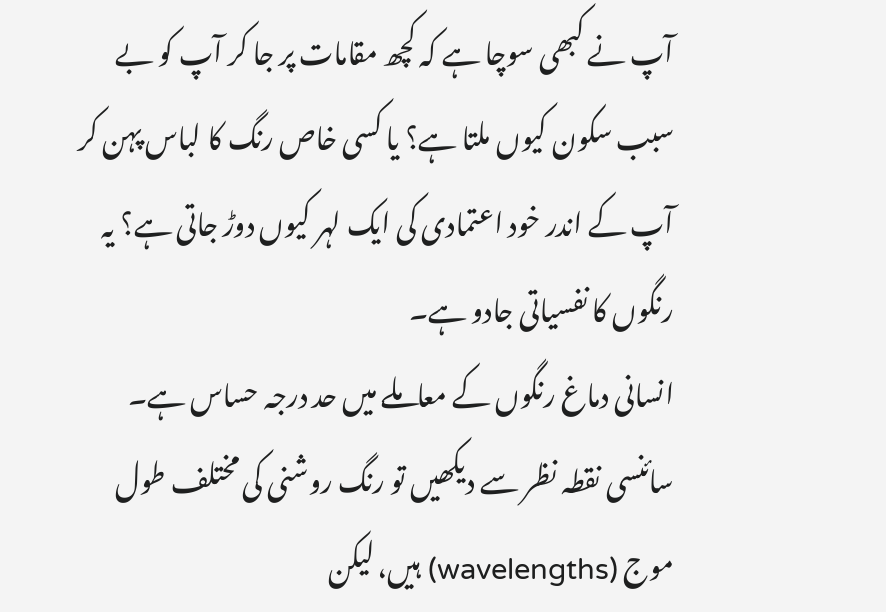آپ نے کبھی سوچا ہے کہ کچھ مقامات پر جا کر آپ کو بے سبب سکون کیوں ملتا ہے؟ یا کسی خاص رنگ کا لباس پہن کر آپ کے اندر خود اعتمادی کی ایک لہر کیوں دوڑ جاتی ہے؟ یہ رنگوں کا نفسیاتی جادو ہے۔
انسانی دماغ رنگوں کے معاملے میں حد درجہ حساس ہے۔ سائنسی نقطہ نظر سے دیکھیں تو رنگ روشنی کی مختلف طول موج (wavelengths) ہیں، لیکن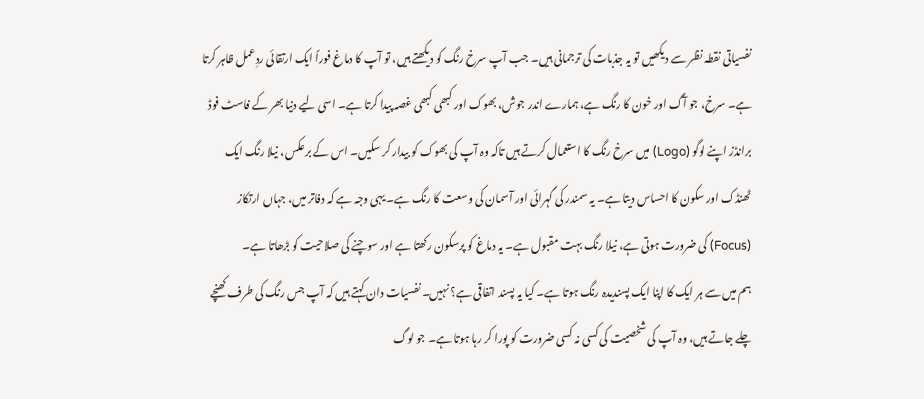نفسیاتی نقطہ نظر سے دیکھیں تو یہ جذبات کی ترجمانی ہیں۔ جب آپ سرخ رنگ کو دیکھتے ہیں، تو آپ کا دماغ فوراً ایک ارتقائی ردِعمل ظاہر کرتا ہے۔ سرخ، جو آگ اور خون کا رنگ ہے، ہمارے اندر جوش، بھوک اور کبھی کبھی غصہ پیدا کرتا ہے۔ اسی لیے دنیا بھر کے فاسٹ فوڈ برانڈز اپنے لوگو (Logo) میں سرخ رنگ کا استعمال کرتے ہیں تاکہ وہ آپ کی بھوک کو بیدار کر سکیں۔ اس کے برعکس، نیلا رنگ ایک ٹھنڈک اور سکون کا احساس دیتا ہے۔ یہ سمندر کی گہرائی اور آسمان کی وسعت کا رنگ ہے۔ یہی وجہ ہے کہ دفاتر میں، جہاں ارتکاز (Focus) کی ضرورت ہوتی ہے، نیلا رنگ بہت مقبول ہے۔ یہ دماغ کو پرسکون رکھتا ہے اور سوچنے کی صلاحیت کو بڑھاتا ہے۔
ہم میں سے ہر ایک کا اپنا ایک پسندیدہ رنگ ہوتا ہے۔ کیا یہ پسند اتفاقی ہے؟ نہیں۔ نفسیات دان کہتے ہیں کہ آپ جس رنگ کی طرف کھنچے چلے جاتے ہیں، وہ آپ کی شخصیت کی کسی نہ کسی ضرورت کو پورا کر رہا ہوتا ہے۔ جو لوگ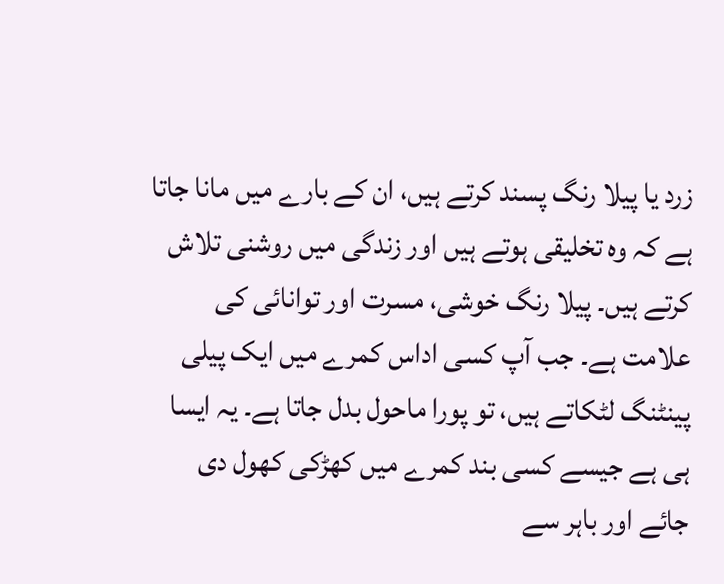زرد یا پیلا رنگ پسند کرتے ہیں، ان کے بارے میں مانا جاتا ہے کہ وہ تخلیقی ہوتے ہیں اور زندگی میں روشنی تلاش کرتے ہیں۔ پیلا رنگ خوشی، مسرت اور توانائی کی علامت ہے۔ جب آپ کسی اداس کمرے میں ایک پیلی پینٹنگ لٹکاتے ہیں، تو پورا ماحول بدل جاتا ہے۔ یہ ایسا ہی ہے جیسے کسی بند کمرے میں کھڑکی کھول دی جائے اور باہر سے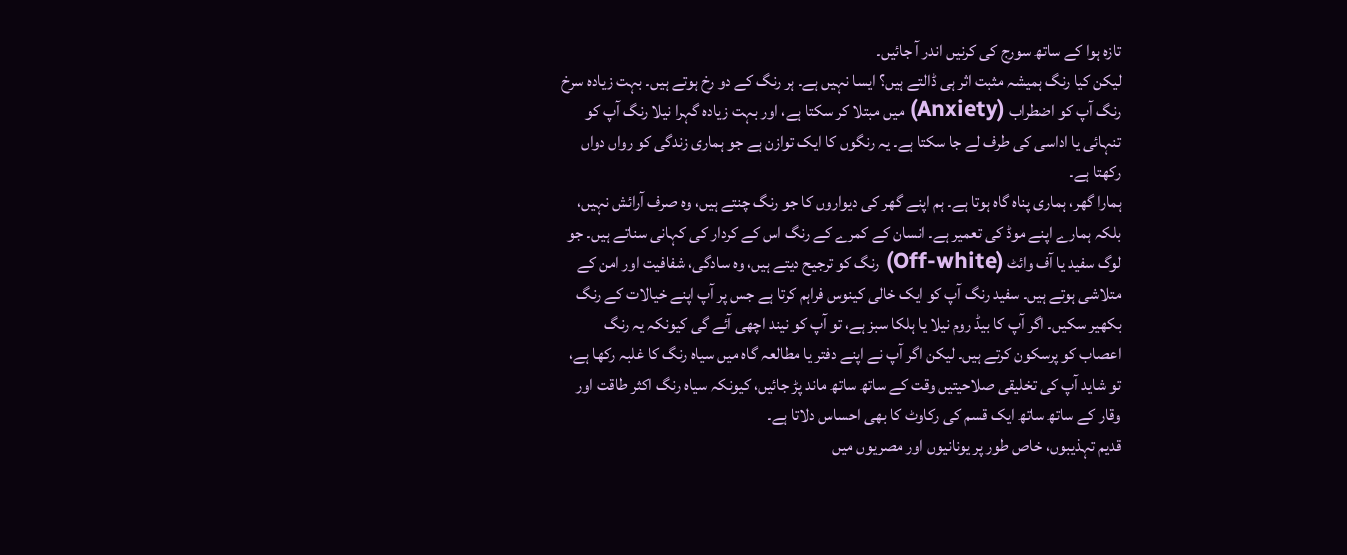تازہ ہوا کے ساتھ سورج کی کرنیں اندر آ جائیں۔
لیکن کیا رنگ ہمیشہ مثبت اثر ہی ڈالتے ہیں؟ ایسا نہیں ہے۔ ہر رنگ کے دو رخ ہوتے ہیں۔ بہت زیادہ سرخ رنگ آپ کو اضطراب (Anxiety) میں مبتلا کر سکتا ہے، اور بہت زیادہ گہرا نیلا رنگ آپ کو تنہائی یا اداسی کی طرف لے جا سکتا ہے۔ یہ رنگوں کا ایک توازن ہے جو ہماری زندگی کو رواں دواں رکھتا ہے۔
ہمارا گھر، ہماری پناہ گاہ ہوتا ہے۔ ہم اپنے گھر کی دیواروں کا جو رنگ چنتے ہیں، وہ صرف آرائش نہیں، بلکہ ہمارے اپنے موڈ کی تعمیر ہے۔ انسان کے کمرے کے رنگ اس کے کردار کی کہانی سناتے ہیں۔ جو لوگ سفید یا آف وائٹ (Off-white) رنگ کو ترجیح دیتے ہیں، وہ سادگی، شفافیت اور امن کے متلاشی ہوتے ہیں۔ سفید رنگ آپ کو ایک خالی کینوس فراہم کرتا ہے جس پر آپ اپنے خیالات کے رنگ بکھیر سکیں۔ اگر آپ کا بیڈ روم نیلا یا ہلکا سبز ہے، تو آپ کو نیند اچھی آئے گی کیونکہ یہ رنگ اعصاب کو پرسکون کرتے ہیں۔ لیکن اگر آپ نے اپنے دفتر یا مطالعہ گاہ میں سیاہ رنگ کا غلبہ رکھا ہے، تو شاید آپ کی تخلیقی صلاحیتیں وقت کے ساتھ ساتھ ماند پڑ جائیں، کیونکہ سیاہ رنگ اکثر طاقت اور وقار کے ساتھ ساتھ ایک قسم کی رکاوٹ کا بھی احساس دلاتا ہے۔
قدیم تہذیبوں، خاص طور پر یونانیوں اور مصریوں میں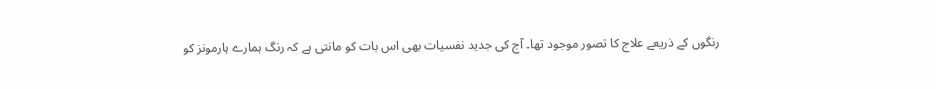رنگوں کے ذریعے علاج کا تصور موجود تھا۔ آج کی جدید نفسیات بھی اس بات کو مانتی ہے کہ رنگ ہمارے ہارمونز کو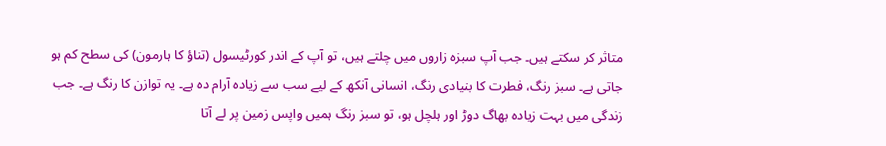متاثر کر سکتے ہیں۔ جب آپ سبزہ زاروں میں چلتے ہیں، تو آپ کے اندر کورٹیسول (تناؤ کا ہارمون) کی سطح کم ہو جاتی ہے۔ سبز رنگ، فطرت کا بنیادی رنگ، انسانی آنکھ کے لیے سب سے زیادہ آرام دہ ہے۔ یہ توازن کا رنگ ہے۔ جب زندگی میں بہت زیادہ بھاگ دوڑ اور ہلچل ہو، تو سبز رنگ ہمیں واپس زمین پر لے آتا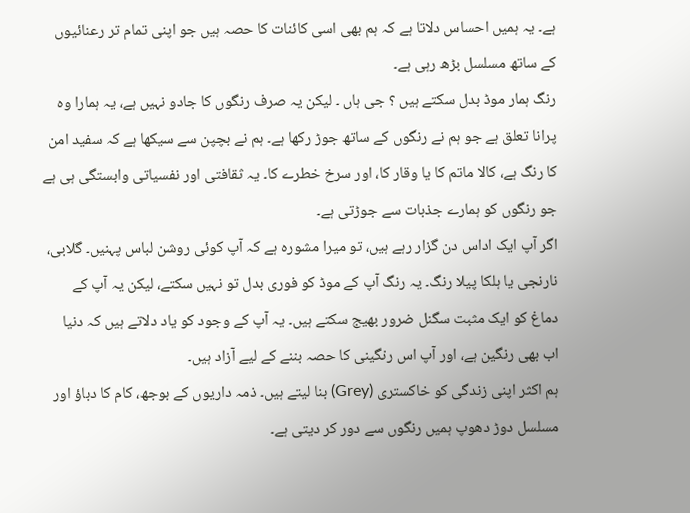ہے۔ یہ ہمیں احساس دلاتا ہے کہ ہم بھی اسی کائنات کا حصہ ہیں جو اپنی تمام تر رعنائیوں کے ساتھ مسلسل بڑھ رہی ہے۔
رنگ ہمار موڈ بدل سکتے ہیں ؟ جی ہاں ۔ لیکن یہ صرف رنگوں کا جادو نہیں ہے، یہ ہمارا وہ پرانا تعلق ہے جو ہم نے رنگوں کے ساتھ جوڑ رکھا ہے۔ ہم نے بچپن سے سیکھا ہے کہ سفید امن کا رنگ ہے، کالا ماتم کا یا وقار کا، اور سرخ خطرے کا۔ یہ ثقافتی اور نفسیاتی وابستگی ہی ہے جو رنگوں کو ہمارے جذبات سے جوڑتی ہے۔
اگر آپ ایک اداس دن گزار رہے ہیں، تو میرا مشورہ ہے کہ آپ کوئی روشن لباس پہنیں۔ گلابی، نارنجی یا ہلکا پیلا رنگ۔ یہ رنگ آپ کے موڈ کو فوری بدل تو نہیں سکتے، لیکن یہ آپ کے دماغ کو ایک مثبت سگنل ضرور بھیج سکتے ہیں۔ یہ آپ کے وجود کو یاد دلاتے ہیں کہ دنیا اب بھی رنگین ہے، اور آپ اس رنگینی کا حصہ بننے کے لیے آزاد ہیں۔
ہم اکثر اپنی زندگی کو خاکستری (Grey) بنا لیتے ہیں۔ ذمہ داریوں کے بوجھ، کام کا دباؤ اور مسلسل دوڑ دھوپ ہمیں رنگوں سے دور کر دیتی ہے۔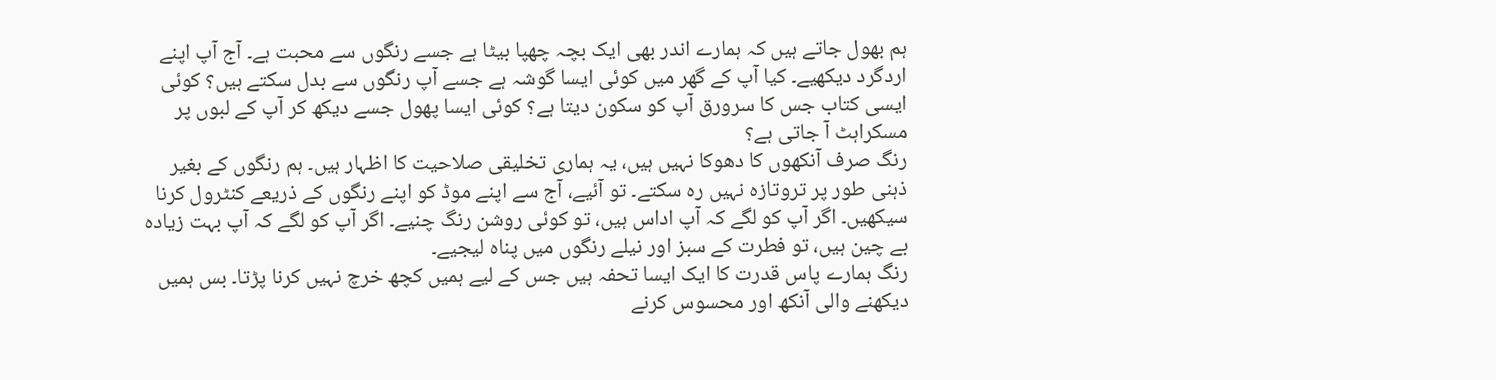ہم بھول جاتے ہیں کہ ہمارے اندر بھی ایک بچہ چھپا بیٹا ہے جسے رنگوں سے محبت ہے۔ آج آپ اپنے اردگرد دیکھیے۔ کیا آپ کے گھر میں کوئی ایسا گوشہ ہے جسے آپ رنگوں سے بدل سکتے ہیں؟ کوئی ایسی کتاب جس کا سرورق آپ کو سکون دیتا ہے؟ کوئی ایسا پھول جسے دیکھ کر آپ کے لبوں پر مسکراہٹ آ جاتی ہے؟
رنگ صرف آنکھوں کا دھوکا نہیں ہیں، یہ ہماری تخلیقی صلاحیت کا اظہار ہیں۔ ہم رنگوں کے بغیر ذہنی طور پر تروتازہ نہیں رہ سکتے۔ تو آئیے، آج سے اپنے موڈ کو اپنے رنگوں کے ذریعے کنٹرول کرنا سیکھیں۔ اگر آپ کو لگے کہ آپ اداس ہیں، تو کوئی روشن رنگ چنیے۔ اگر آپ کو لگے کہ آپ بہت زیادہ بے چین ہیں، تو فطرت کے سبز اور نیلے رنگوں میں پناہ لیجیے۔
رنگ ہمارے پاس قدرت کا ایک ایسا تحفہ ہیں جس کے لیے ہمیں کچھ خرچ نہیں کرنا پڑتا۔ بس ہمیں دیکھنے والی آنکھ اور محسوس کرنے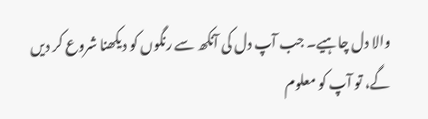والا دل چاہیے۔ جب آپ دل کی آنکھ سے رنگوں کو دیکھنا شروع کر دیں گے، تو آپ کو معلوم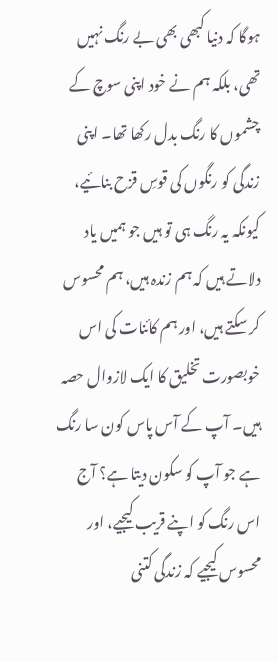ہوگا کہ دنیا کبھی بھی بے رنگ نہیں تھی، بلکہ ہم نے خود اپنی سوچ کے چشموں کا رنگ بدل رکھا تھا۔ اپنی زندگی کو رنگوں کی قوسِ قزح بنائیے، کیونکہ یہ رنگ ہی تو ہیں جو ہمیں یاد دلاتے ہیں کہ ہم زندہ ہیں، ہم محسوس کر سکتے ہیں، اور ہم کائنات کی اس خوبصورت تخلیق کا ایک لازوال حصہ ہیں۔ آپ کے آس پاس کون سا رنگ ہے جو آپ کو سکون دیتا ہے؟ آج اس رنگ کو اپنے قریب کیجیے، اور محسوس کیجیے کہ زندگی کتنی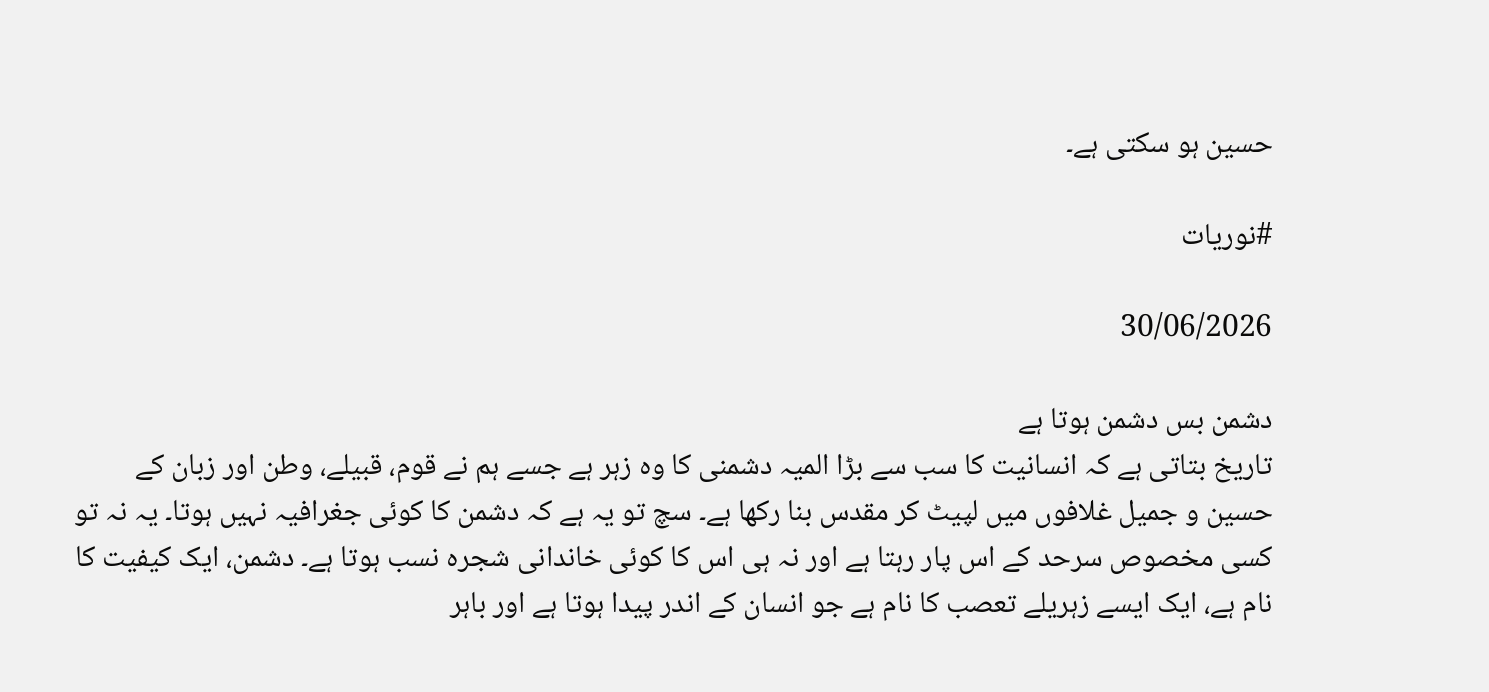حسین ہو سکتی ہے۔

#نوریات

30/06/2026

دشمن بس دشمن ہوتا ہے
تاریخ بتاتی ہے کہ انسانیت کا سب سے بڑا المیہ دشمنی کا وہ زہر ہے جسے ہم نے قوم، قبیلے، وطن اور زبان کے حسین و جمیل غلافوں میں لپیٹ کر مقدس بنا رکھا ہے۔ سچ تو یہ ہے کہ دشمن کا کوئی جغرافیہ نہیں ہوتا۔ یہ نہ تو کسی مخصوص سرحد کے اس پار رہتا ہے اور نہ ہی اس کا کوئی خاندانی شجرہ نسب ہوتا ہے۔ دشمن، ایک کیفیت کا نام ہے، ایک ایسے زہریلے تعصب کا نام ہے جو انسان کے اندر پیدا ہوتا ہے اور باہر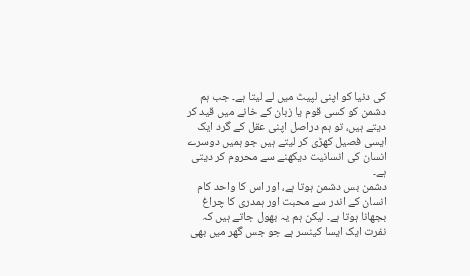کی دنیا کو اپنی لپیٹ میں لے لیتا ہے۔ جب ہم دشمن کو کسی قوم یا زبان کے خانے میں قید کر دیتے ہیں، تو ہم دراصل اپنی عقل کے گرد ایک ایسی فصیل کھڑی کر لیتے ہیں جو ہمیں دوسرے انسان کی انسانیت دیکھنے سے محروم کر دیتی ہے۔
دشمن بس دشمن ہوتا ہے، اور اس کا واحد کام انسان کے اندر سے محبت اور ہمدری کا چراغ بجھانا ہوتا ہے۔ لیکن ہم یہ بھول جاتے ہیں کہ نفرت ایک ایسا کینسر ہے جو جس گھر میں بھی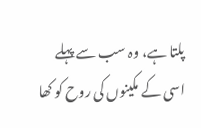پلتا ہے، وہ سب سے پہلے اسی کے مکینوں کی روح کو کھا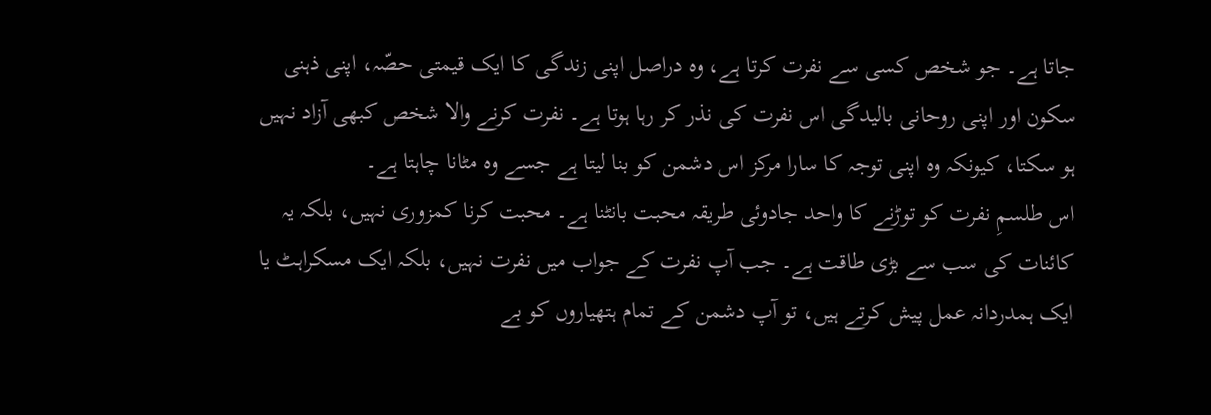جاتا ہے۔ جو شخص کسی سے نفرت کرتا ہے، وہ دراصل اپنی زندگی کا ایک قیمتی حصّہ، اپنی ذہنی سکون اور اپنی روحانی بالیدگی اس نفرت کی نذر کر رہا ہوتا ہے۔ نفرت کرنے والا شخص کبھی آزاد نہیں ہو سکتا، کیونکہ وہ اپنی توجہ کا سارا مرکز اس دشمن کو بنا لیتا ہے جسے وہ مٹانا چاہتا ہے۔
اس طلسمِ نفرت کو توڑنے کا واحد جادوئی طریقہ محبت بانٹنا ہے۔ محبت کرنا کمزوری نہیں، بلکہ یہ کائنات کی سب سے بڑی طاقت ہے۔ جب آپ نفرت کے جواب میں نفرت نہیں، بلکہ ایک مسکراہٹ یا ایک ہمدردانہ عمل پیش کرتے ہیں، تو آپ دشمن کے تمام ہتھیاروں کو بے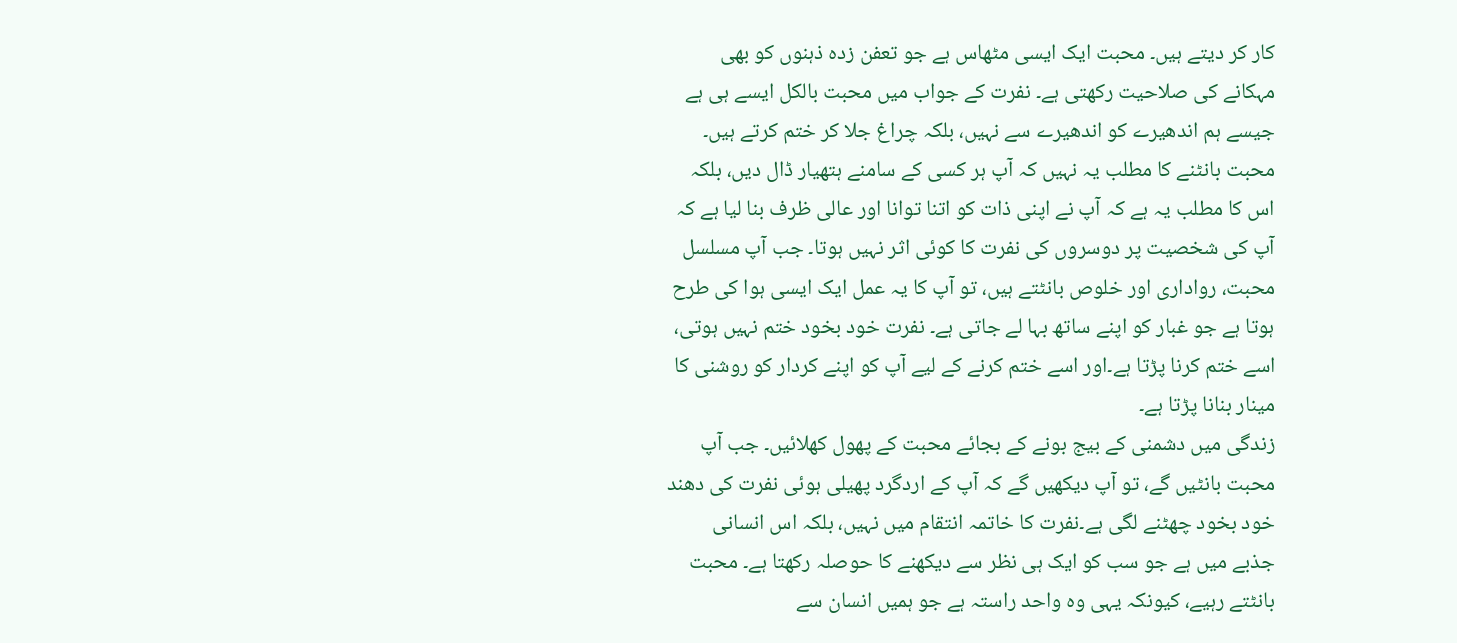کار کر دیتے ہیں۔ محبت ایک ایسی مٹھاس ہے جو تعفن زدہ ذہنوں کو بھی مہکانے کی صلاحیت رکھتی ہے۔ نفرت کے جواب میں محبت بالکل ایسے ہی ہے جیسے ہم اندھیرے کو اندھیرے سے نہیں، بلکہ چراغ جلا کر ختم کرتے ہیں۔
محبت بانٹنے کا مطلب یہ نہیں کہ آپ ہر کسی کے سامنے ہتھیار ڈال دیں، بلکہ اس کا مطلب یہ ہے کہ آپ نے اپنی ذات کو اتنا توانا اور عالی ظرف بنا لیا ہے کہ آپ کی شخصیت پر دوسروں کی نفرت کا کوئی اثر نہیں ہوتا۔ جب آپ مسلسل محبت، رواداری اور خلوص بانٹتے ہیں، تو آپ کا یہ عمل ایک ایسی ہوا کی طرح ہوتا ہے جو غبار کو اپنے ساتھ بہا لے جاتی ہے۔ نفرت خود بخود ختم نہیں ہوتی، اسے ختم کرنا پڑتا ہے۔اور اسے ختم کرنے کے لیے آپ کو اپنے کردار کو روشنی کا مینار بنانا پڑتا ہے۔
زندگی میں دشمنی کے بیج بونے کے بجائے محبت کے پھول کھلائیں۔ جب آپ محبت بانٹیں گے، تو آپ دیکھیں گے کہ آپ کے اردگرد پھیلی ہوئی نفرت کی دھند خود بخود چھٹنے لگی ہے۔نفرت کا خاتمہ انتقام میں نہیں، بلکہ اس انسانی جذبے میں ہے جو سب کو ایک ہی نظر سے دیکھنے کا حوصلہ رکھتا ہے۔ محبت بانٹتے رہیے، کیونکہ یہی وہ واحد راستہ ہے جو ہمیں انسان سے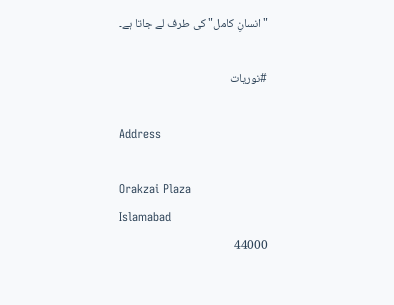"انسانِ کامل" کی طرف لے جاتا ہے۔

#نوریات

Address

Orakzai Plaza
Islamabad
44000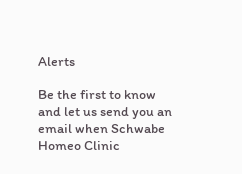Alerts

Be the first to know and let us send you an email when Schwabe Homeo Clinic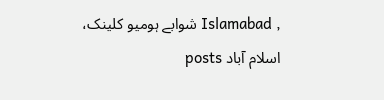, Islamabad شوابے ہومیو کلینک، اسلام آباد posts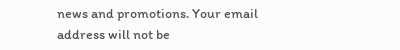news and promotions. Your email address will not be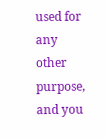used for any other purpose, and you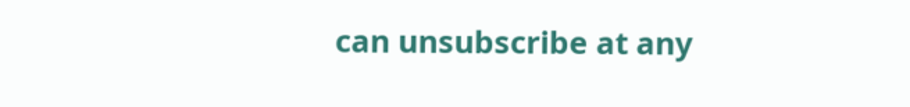can unsubscribe at any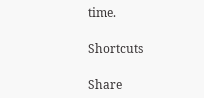time.

Shortcuts

Share